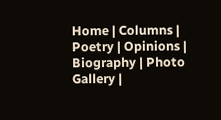Home | Columns | Poetry | Opinions | Biography | Photo Gallery |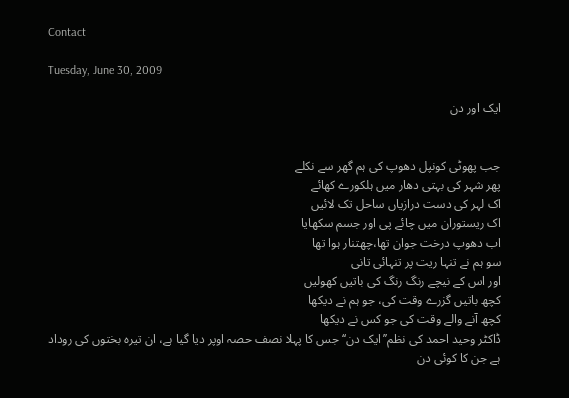Contact

Tuesday, June 30, 2009

ایک اور دن


جب پھوٹی کونپل دھوپ کی ہم گھر سے نکلے
پھر شہر کی بہتی دھار میں ہلکورے کھائے
اک لہر کی دست درازیاں ساحل تک لائیں
اک ریستوران میں چائے پی اور جسم سکھایا
اب دھوپ درخت جوان تھا،چھتنار ہوا تھا
سو ہم نے تنہا ریت پر تنہائی تانی
اور اس کے نیچے رنگ رنگ کی باتیں کھولیں
کچھ باتیں گزرے وقت کی، جو ہم نے دیکھا
کچھ آنے والے وقت کی جو کس نے دیکھا
ڈاکٹر وحید احمد کی نظم’’ایک دن‘‘ جس کا پہلا نصف حصہ اوپر دیا گیا ہے، ان تیرہ بختوں کی روداد ہے جن کا کوئی دن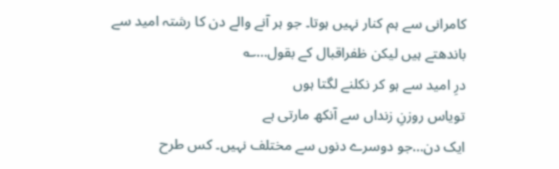کامرانی سے ہم کنار نہیں ہوتا۔ جو ہر آنے والے دن کا رشتہ امید سے باندھتے ہیں لیکن ظفراقبال کے بقول…؎
درِ امید سے ہو کر نکلنے لگتا ہوں
تویاس روزنِ زنداں سے آنکھ مارتی ہے
ایک دن…جو دوسرے دنوں سے مختلف نہیں۔ کس طرح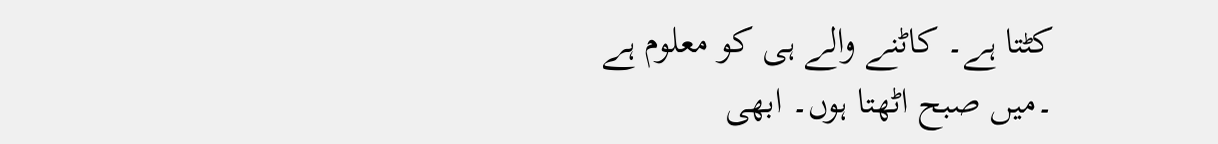کٹتا ہے۔ کاٹنے والے ہی کو معلوم ہے
۔میں صبح اٹھتا ہوں۔ ابھی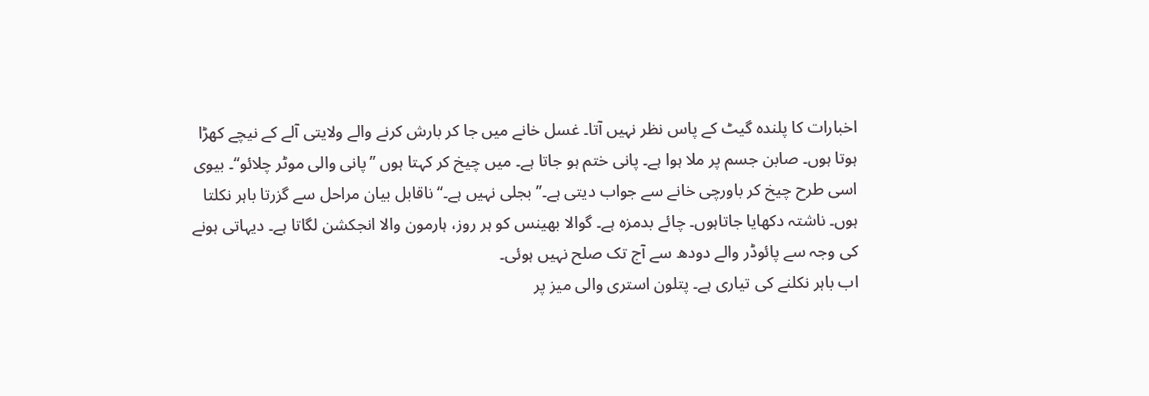اخبارات کا پلندہ گیٹ کے پاس نظر نہیں آتا۔ غسل خانے میں جا کر بارش کرنے والے ولایتی آلے کے نیچے کھڑا ہوتا ہوں۔ صابن جسم پر ملا ہوا ہے۔ پانی ختم ہو جاتا ہے۔ میں چیخ کر کہتا ہوں ’’پانی والی موٹر چلائو‘‘۔ بیوی اسی طرح چیخ کر باورچی خانے سے جواب دیتی ہے۔’’بجلی نہیں ہے۔‘‘ ناقابل بیان مراحل سے گزرتا باہر نکلتا ہوں۔ ناشتہ دکھایا جاتاہوں۔ چائے بدمزہ ہے۔ گوالا بھینس کو ہر روز، ہارمون والا انجکشن لگاتا ہے۔ دیہاتی ہونے کی وجہ سے پائوڈر والے دودھ سے آج تک صلح نہیں ہوئی۔
اب باہر نکلنے کی تیاری ہے۔ پتلون استری والی میز پر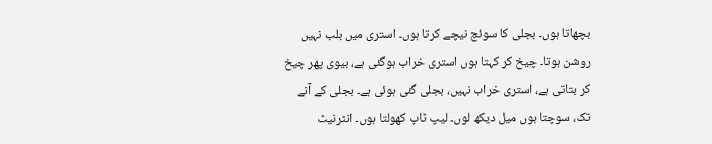بچھاتا ہوں۔ بجلی کا سوئچ نیچے کرتا ہوں۔ استری میں بلب نہیں روشن ہوتا۔ چیخ کر کہتا ہوں استری خراب ہوگئی ہے، بیوی پھر چیخ کر بتاتی ہے، استری خراب نہیں، بجلی گئی ہوئی ہے۔ بجلی کے آنے تک، سوچتا ہوں میل دیکھ لوں۔ لیپ ٹاپ کھولتا ہوں۔ انٹرنیٹ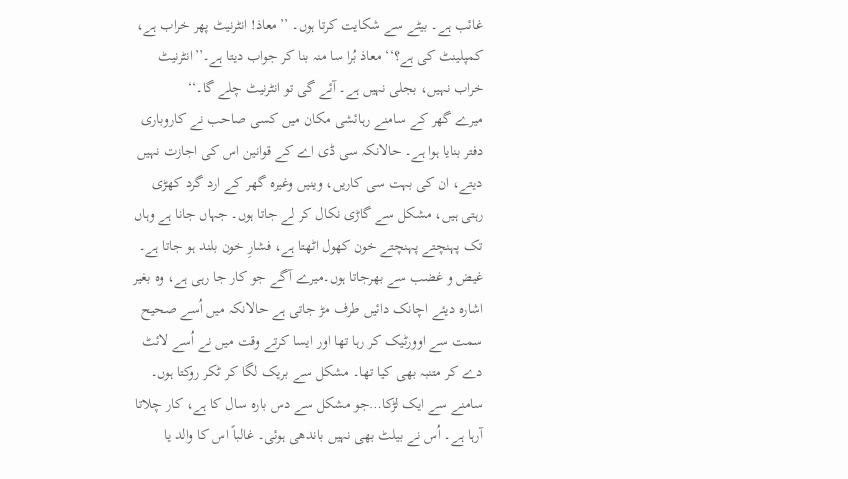غائب ہے۔ بیٹے سے شکایت کرتا ہوں۔ ’’معاذ! انٹرنیٹ پھر خراب ہے، کمپلینٹ کی ہے؟‘‘ معاذ بُرا سا منہ بنا کر جواب دیتا ہے۔’’انٹرنیٹ خراب نہیں، بجلی نہیں ہے۔ آئے گی تو انٹرنیٹ چلے گا۔‘‘
میرے گھر کے سامنے رہائشی مکان میں کسی صاحب نے کاروباری دفتر بنایا ہوا ہے۔ حالانکہ سی ڈی اے کے قوانین اس کی اجازت نہیں دیتے، ان کی بہت سی کاریں، وینیں وغیرہ گھر کے ارد گرد کھڑی رہتی ہیں، مشکل سے گاڑی نکال کر لے جاتا ہوں۔ جہاں جانا ہے وہاں تک پہنچتے پہنچتے خون کھول اٹھتا ہے، فشارِ خون بلند ہو جاتا ہے۔ غیض و غضب سے بھرجاتا ہوں۔میرے آگے جو کار جا رہی ہے، وہ بغیر اشارہ دیئے اچانک دائیں طرف مڑ جاتی ہے حالانکہ میں اُسے صحیح سمت سے اوورٹیک کر رہا تھا اور ایسا کرتے وقت میں نے اُسے لائٹ دے کر متنبہ بھی کیا تھا۔ مشکل سے بریک لگا کر ٹکر روکتا ہوں۔ سامنے سے ایک لڑکا…جو مشکل سے دس بارہ سال کا ہے، کار چلاتا آرہا ہے۔ اُس نے بیلٹ بھی نہیں باندھی ہوئی۔ غالباً اس کا والد یا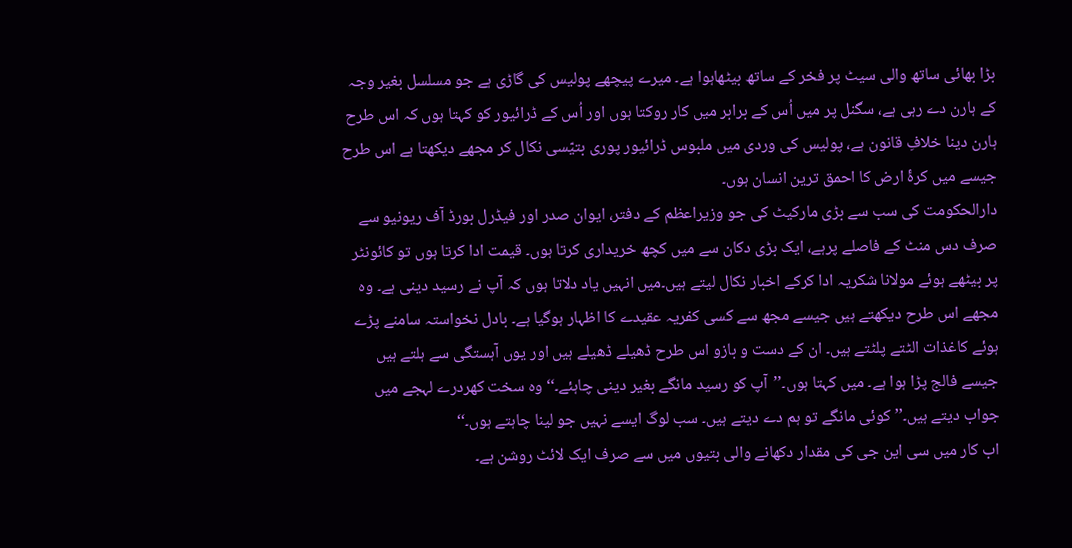بڑا بھائی ساتھ والی سیٹ پر فخر کے ساتھ بیٹھاہوا ہے۔ میرے پیچھے پولیس کی گاڑی ہے جو مسلسل بغیر وجہ کے ہارن دے رہی ہے، سگنل پر میں اُس کے برابر میں کار روکتا ہوں اور اُس کے ڈرائیور کو کہتا ہوں کہ اس طرح ہارن دینا خلافِ قانون ہے، پولیس کی وردی میں ملبوس ڈرائیور پوری بتیّسی نکال کر مجھے دیکھتا ہے اس طرح جیسے میں کرۂ ارض کا احمق ترین انسان ہوں۔
دارالحکومت کی سب سے بڑی مارکیٹ کی جو وزیراعظم کے دفتر، ایوان صدر اور فیڈرل بورڈ آف ریونیو سے صرف دس منٹ کے فاصلے پرہے، ایک بڑی دکان سے میں کچھ خریداری کرتا ہوں۔ قیمت ادا کرتا ہوں تو کائونٹر پر بیٹھے ہوئے مولانا شکریہ ادا کرکے اخبار نکال لیتے ہیں۔میں انہیں یاد دلاتا ہوں کہ آپ نے رسید دینی ہے۔ وہ مجھے اس طرح دیکھتے ہیں جیسے مجھ سے کسی کفریہ عقیدے کا اظہار ہوگیا ہے۔ بادل نخواستہ سامنے پڑے ہوئے کاغذات الٹتے پلٹتے ہیں۔ ان کے دست و بازو اس طرح ڈھیلے ڈھیلے ہیں اور یوں آہستگی سے ہلتے ہیں جیسے فالج پڑا ہوا ہے۔ میں کہتا ہوں۔’’آپ کو رسید مانگے بغیر دینی چاہئے۔‘‘ وہ سخت کھردرے لہجے میں جواب دیتے ہیں۔’’کوئی مانگے تو ہم دے دیتے ہیں۔ سب لوگ ایسے نہیں جو لینا چاہتے ہوں۔‘‘
اب کار میں سی این جی کی مقدار دکھانے والی بتیوں میں سے صرف ایک لائٹ روشن ہے۔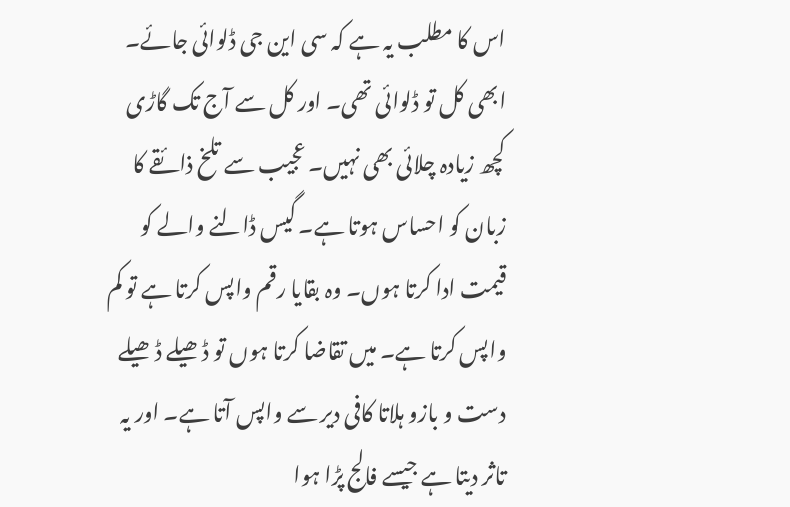اس کا مطلب یہ ہے کہ سی این جی ڈلوائی جائے۔ ابھی کل تو ڈلوائی تھی۔ اور کل سے آج تک گاڑی کچھ زیادہ چلائی بھی نہیں۔ عجیب سے تلخ ذائقے کا زبان کو احساس ہوتا ہے۔ گیس ڈالنے والے کو قیمت ادا کرتا ہوں۔ وہ بقایا رقم واپس کرتا ہے تو کم واپس کرتا ہے۔ میں تقاضا کرتا ہوں تو ڈھیلے ڈھیلے دست و بازو ہلاتا کافی دیر سے واپس آتا ہے۔ اور یہ تاثر دیتا ہے جیسے فالج پڑا ہوا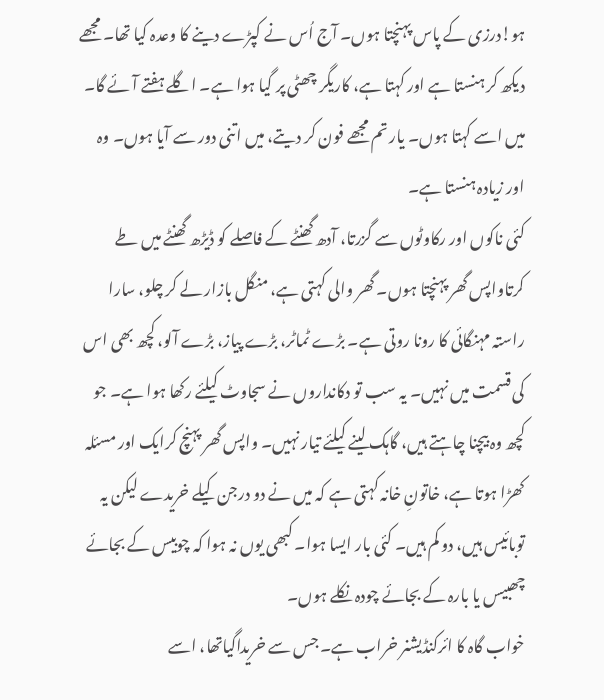ہو!درزی کے پاس پہنچتا ہوں۔ آج اُس نے کپڑے دینے کا وعدہ کیا تھا۔ مجھے دیکھ کر ہنستا ہے اور کہتا ہے، کاریگر چھٹی پر گیا ہوا ہے۔ اگلے ہفتے آئے گا۔ میں اسے کہتا ہوں۔ یار تم مجھے فون کر دیتے، میں اتنی دور سے آیا ہوں۔ وہ اور زیادہ ہنستا ہے۔
کئی ناکوں اور رکاوٹوں سے گزرتا، آدھ گھنٹے کے فاصلے کو ڈیڑھ گھنٹے میں طے کرتاواپس گھر پہنچتا ہوں۔ گھر والی کہتی ہے، منگل بازار لے کر چلو، سارا راستہ مہنگائی کا رونا روتی ہے۔ بڑے ٹماٹر، بڑے پیاز، بڑے آلو، کچھ بھی اس کی قسمت میں نہیں۔ یہ سب تو دکانداروں نے سجاوٹ کیلئے رکھا ہوا ہے۔ جو کچھ وہ بیچنا چاہتے ہیں، گاہک لینے کیلئے تیار نہیں۔ واپس گھر پہنچ کرایک اور مسئلہ کھڑا ہوتا ہے، خاتونِ خانہ کہتی ہے کہ میں نے دو درجن کیلے خریدے لیکن یہ توبائیس ہیں، دو کم ہیں۔ کئی بار ایسا ہوا۔ کبھی یوں نہ ہوا کہ چوبیس کے بجائے چھبیس یا بارہ کے بجائے چودہ نکلے ہوں۔
خواب گاہ کا ائرکنڈیشنر خراب ہے۔ جس سے خریداگیاتھا، اسے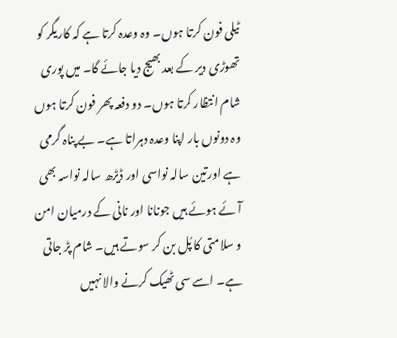ٹیلی فون کرتا ہوں۔ وہ وعدہ کرتا ہے کہ کاریگر کو تھوڑی دیر کے بعد بھیج دیا جائے گا۔ میں پوری شام انتظار کرتا ہوں۔ دو دفعہ پھر فون کرتا ہوں وہ دونوں بار اپنا وعدہ دہراتا ہے۔ بے پناہ گرمی ہے اورتین سالہ نواسی اور ڈیڑھ سالہ نواسہ بھی آئے ہوئے ہیں جونانا اور نانی کے درمیان امن و سلامتی کا پُل بن کر سوتے ہیں۔ شام پڑ جاتی ہے۔ اسے سی ٹھیک کرنے والا نہیں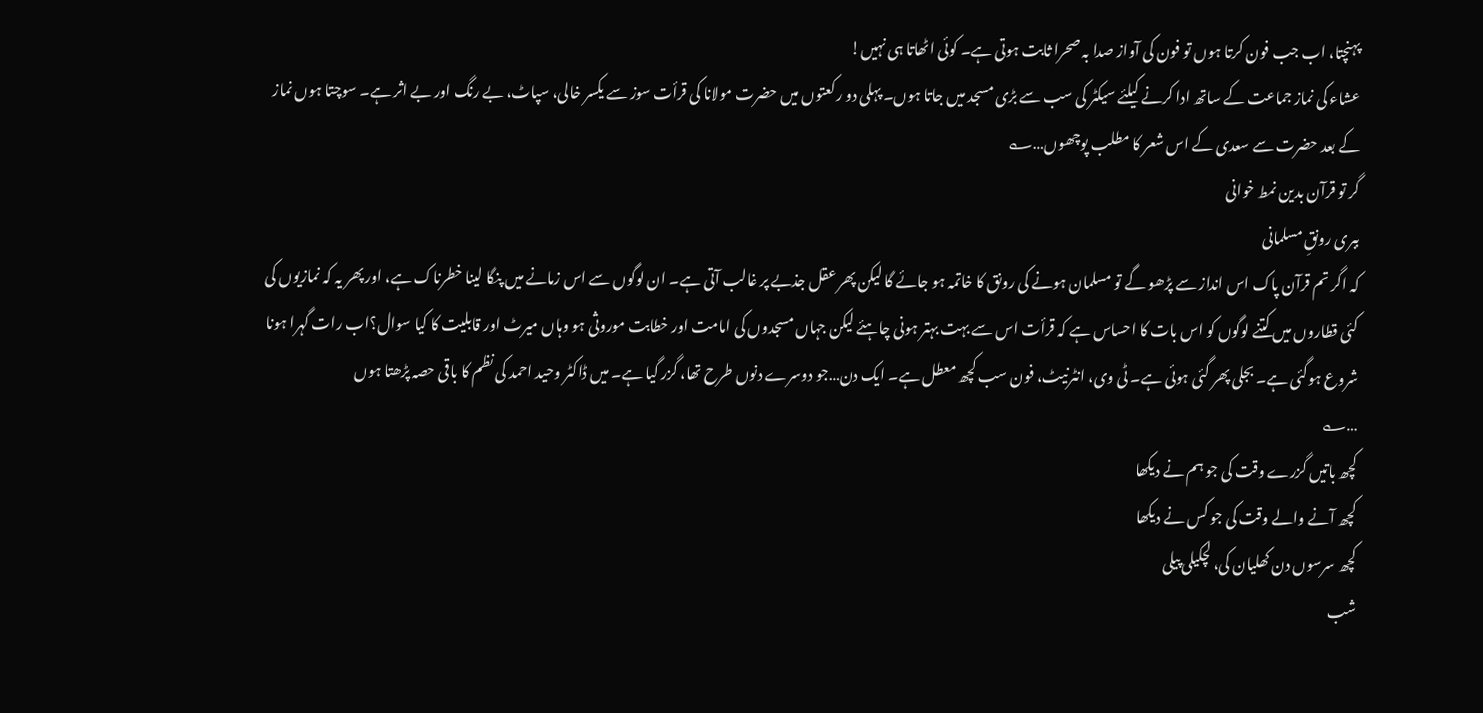پہنچتا، اب جب فون کرتا ہوں تو فون کی آواز صدا بہ صحرا ثابت ہوتی ہے۔ کوئی اٹھاتا ہی نہیں!
عشاء کی نماز جماعت کے ساتھ ادا کرنے کیلئے سیکٹر کی سب سے بڑی مسجد میں جاتا ہوں۔ پہلی دو رکعتوں میں حضرت مولانا کی قرأت سوز سے یکسر خالی، سپاٹ، بے رنگ اور بے اثر ہے۔ سوچتا ہوں نماز کے بعد حضرت سے سعدی کے اس شعر کا مطلب پوچھوں…؎
گر تو قرآن بدین نمط خوانی
ببری رونقِ مسلمانی
کہ اگر تم قرآن پاک اس انداز سے پڑھو گے تو مسلمان ہونے کی رونق کا خاتمہ ہو جائے گا لیکن پھر عقل جذبے پر غالب آتی ہے۔ ان لوگوں سے اس زمانے میں پنگا لینا خطرناک ہے، اور پھر یہ کہ نمازیوں کی کئی قطاروں میں کتنے لوگوں کو اس بات کا احساس ہے کہ قرأت اس سے بہت بہتر ہونی چاہئے لیکن جہاں مسجدوں کی امامت اور خطابت موروثی ہو وہاں میرٹ اور قابلیت کا کیا سوال؟اب رات گہرا ہونا شروع ہوگئی ہے۔ بجلی پھر گئی ہوئی ہے۔ ٹی وی، انٹرنیٹ، فون سب کچھ معطل ہے۔ ایک دن…جو دوسرے دنوں طرح تھا، گزر گیا ہے۔ میں ڈاکٹر وحید احمد کی نظم کا باقی حصہ پڑھتا ہوں
…؎
کچھ باتیں گزرے وقت کی جو ہم نے دیکھا
کچھ آنے والے وقت کی جو کس نے دیکھا
کچھ سرسوں دن کھلیان کی، لچکیلی پیلی
شب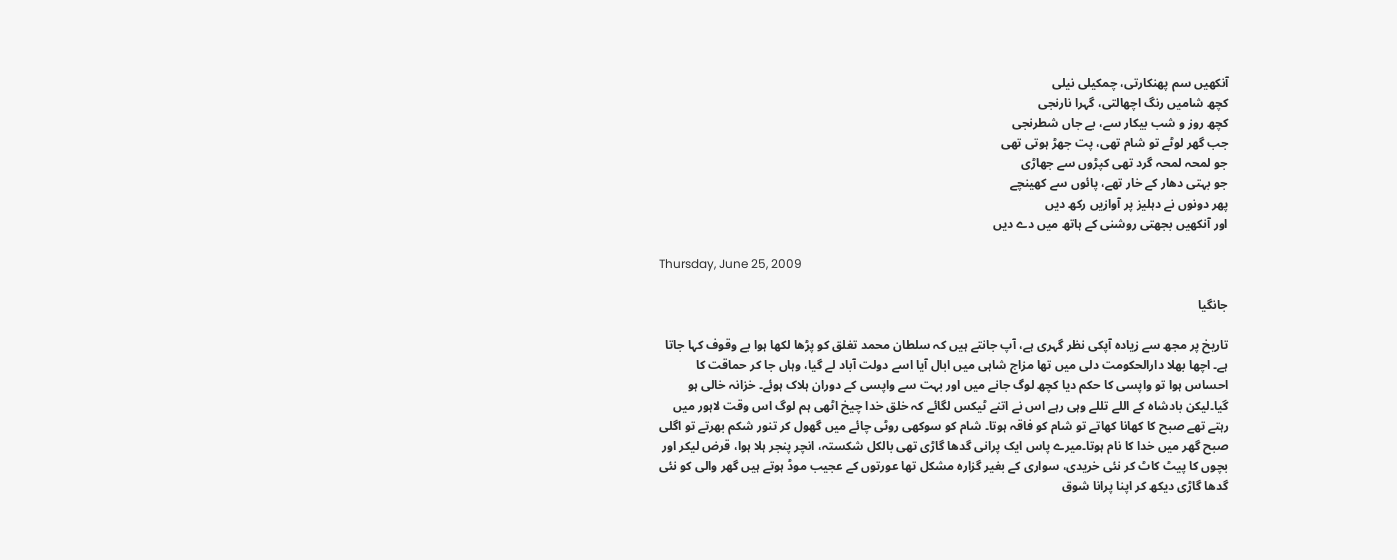آنکھیں سم پھنکارتی، چمکیلی نیلی
کچھ شامیں رنگ اچھالتی، گہرا نارنجی
کچھ روز و شب بیکار سے، بے جاں شطرنجی
جب گھر لوٹے تو شام تھی، پت جھڑ ہوتی تھی
جو لمحہ لمحہ گرد تھی کپڑوں سے جھاڑی
جو بہتی دھار کے خار تھے، پائوں سے کھینچے
پھر دونوں نے دہلیز پر آوازیں رکھ دیں
اور آنکھیں بجھتی روشنی کے ہاتھ میں دے دیں

Thursday, June 25, 2009

جانگیا

تاریخ پر مجھ سے زیادہ آپکی نظر گہری ہے، آپ جانتے ہیں کہ سلطان محمد تغلق کو پڑھا لکھا ہوا بے وقوف کہا جاتا ہے۔ اچھا بھلا دارالحکومت دلی میں تھا مزاج شاہی میں ابال آیا اسے دولت آباد لے گیا، وہاں جا کر حماقت کا احساس ہوا تو واپسی کا حکم دیا کچھ لوگ جانے میں اور بہت سے واپسی کے دوران ہلاک ہوئے۔ خزانہ خالی ہو گیا۔لیکن بادشاہ کے اللے تللے وہی رہے اس نے اتنے ٹیکس لگائے کہ خلق خدا چیخ اٹھی ہم لوگ اس وقت لاہور میں رہتے تھے صبح کا کھانا کھاتے تو شام کو فاقہ ہوتا۔ شام کو سوکھی روٹی چائے میں گھول کر تنور شکم بھرتے تو اگلی صبح گھر میں خدا کا نام ہوتا۔میرے پاس ایک پرانی گدھا گاڑی تھی بالکل شکستہ، انچر پنجر ہلا ہوا، قرض لیکر اور بچوں کا پیٹ کاٹ کر نئی خریدی، سواری کے بغیر گزارہ مشکل تھا عورتوں کے عجیب موڈ ہوتے ہیں گھر والی کو نئی گدھا گاڑی دیکھ کر اپنا پرانا شوق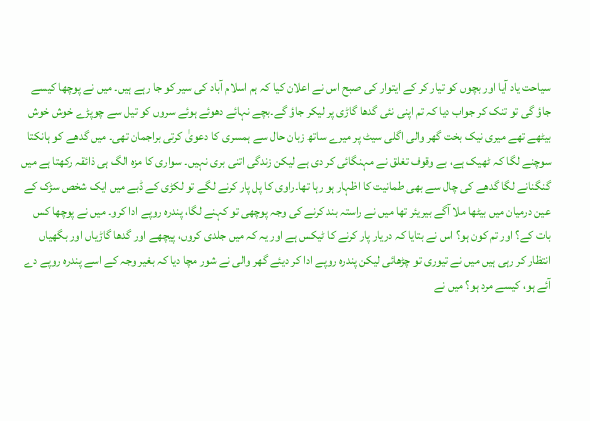سیاحت یاد آیا اور بچوں کو تیار کر کے ایتوار کی صبح اس نے اعلان کیا کہ ہم اسلام آباد کی سیر کو جا رہے ہیں۔ میں نے پوچھا کیسے جاؤ گی تو تنک کر جواب دیا کہ تم اپنی نئی گدھا گاڑی پر لیکر جاؤ گے۔بچے نہائے دھوئے ہوئے سروں کو تیل سے چوپڑے خوش خوش بیٹھے تھے میری نیک بخت گھر والی اگلی سیٹ پر میرے ساتھ زبان حال سے ہمسری کا دعویٰ کرتی براجمان تھی۔ میں گدھے کو ہانکتا سوچنے لگا کہ ٹھیک ہے، بے وقوف تغلق نے مہنگائی کر دی ہے لیکن زندگی اتنی بری نہیں۔ سواری کا مزہ الگ ہی ذائقہ رکھتا ہے میں گنگنانے لگا گدھے کی چال سے بھی طمانیت کا اظہار ہو رہا تھا۔راوی کا پل پار کرنے لگے تو لکڑی کے ڈبے میں ایک شخص سڑک کے عین درمیان میں بیٹھا ملا آگے بیریئر تھا میں نے راستہ بند کرنے کی وجہ پوچھی تو کہنے لگا، پندرہ روپے ادا کرو۔ میں نے پوچھا کس بات کے؟ اور تم کون ہو؟ اس نے بتایا کہ دریار پار کرنے کا ٹیکس ہے اور یہ کہ میں جلدی کروں، پیچھے اور گدھا گاڑیاں اور بگھیاں انتظار کر رہی ہیں میں نے تیوری تو چڑھائی لیکن پندرہ روپے ادا کر دیئے گھر والی نے شور مچا دیا کہ بغیر وجہ کے اسے پندرہ روپے دے آئے ہو، کیسے مرد ہو؟ میں نے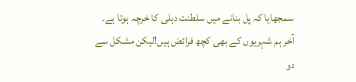سمجھایا کہ پل بنانے میں سلطنت دہلی کا خرچہ ہوتا ہے۔ آخر ہم شہریوں کے بھی کچھ فرائض ہیں!لیکن مشکل سے دو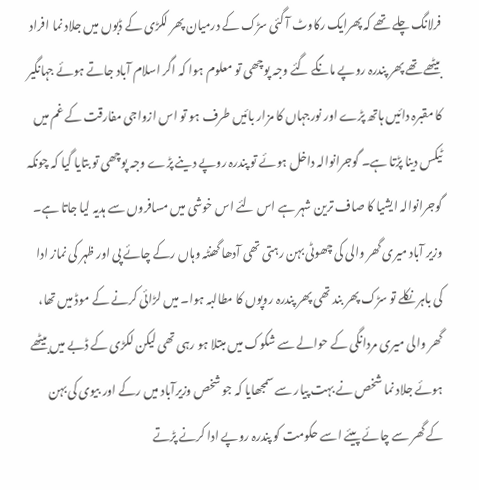فرلانگ چلے تھے کہ پھرایک رکاوٹ آ گئی سڑک کے درمیان پھر لکڑی کے ڈبوں میں جلاد نما افراد بیٹھے تھے پھر پندرہ روپے مانگے گئے وجہ پوچھی تو معلوم ہوا کہ اگر اسلام آباد جاتے ہوئے جہانگیر کا مقبرہ دائیں ہاتھ پڑے اور نورجہاں کا مزار بائیں طرف ہو تو اس ازواجی مفارقت کے غم میں ٹیکس دینا پڑتا ہے۔ گوجرانوالہ داخل ہوئے تو پندرہ روپے دینے پڑے وجہ پوچھی تو بتایا گیا کہ چونکہ گوجرانوالہ ایشیا کا صاف ترین شہر ہے اس لئے اس خوشی میں مسافروں سے ہدیہ لیا جاتا ہے۔ وزیر آباد میری گھر والی کی چھوٹی بہن رہتی تھی آدھا گھنٹہ وہاں رکے چائے پی اور ظہر کی نماز ادا کی باہر نکلے تو سڑک پھر بند تھی پھر پندرہ روپوں کا مطالبہ ہوا۔ میں لڑائی کرنے کے موڈ میں تھا، گھر والی میری مردانگی کے حوالے سے شکوک میں مبتلا ہو رہی تھی لیکن لکڑی کے ڈبے میں بیٹھے ہوئے جلاد نما شخص نے بہت پیار سے سمجھایا کہ جو شخص وزیرآباد میں رکے اور بیوی کی بہن کے گھر سے چائے پیئے اسے حکومت کو پندرہ روپے ادا کرنے پڑتے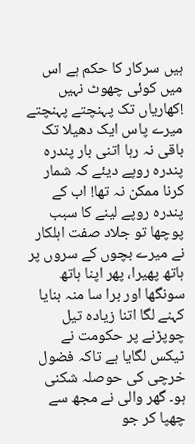ہیں سرکار کا حکم ہے اس میں کوئی چھوٹ نہیں !کھاریاں تک پہنچتے پہنچتے میرے پاس ایک دھیلا تک باقی نہ رہا اتنی بار پندرہ پندرہ روپے دیئے کہ شمار کرنا ممکن نہ تھا! اب کے پندرہ روپے لینے کا سبب پوچھا تو جلاد صفت اہلکار نے میرے بچوں کے سروں پر ہاتھ پھیرا، پھر اپنا ہاتھ سونگھا اور برا سا منہ بنایا کہنے لگا اتنا زیادہ تیل چوپڑنے پر حکومت نے ٹیکس لگایا ہے تاکہ فضول خرچی کی حوصلہ شکنی ہو۔ گھر والی نے مجھ سے چھپا کر جو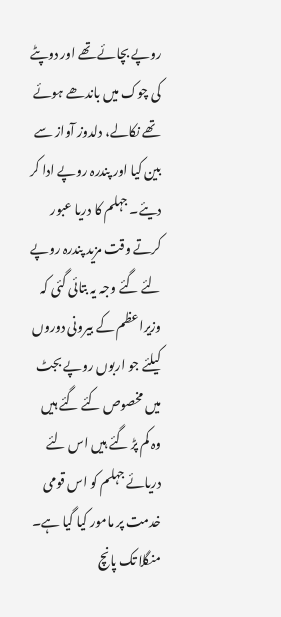روپے بچائے تھے اور دوپٹے کی چوک میں باندھے ہوئے تھے نکالے، دلدوز آواز سے بین کیا اور پندرہ روپے ادا کر دیئے۔ جہلم کا دریا عبور کرتے وقت مزید پندرہ روپے لئے گئے وجہ یہ بتائی گئی کہ وزیراعظم کے بیرونی دوروں کیلئے جو اربوں روپے بجٹ میں مخصوص کئے گئے ہیں وہ کم پڑ گئے ہیں اس لئے دریائے جہلم کو اس قومی خدمت پر مامور کیا گیا ہے۔ منگلا تک پانچ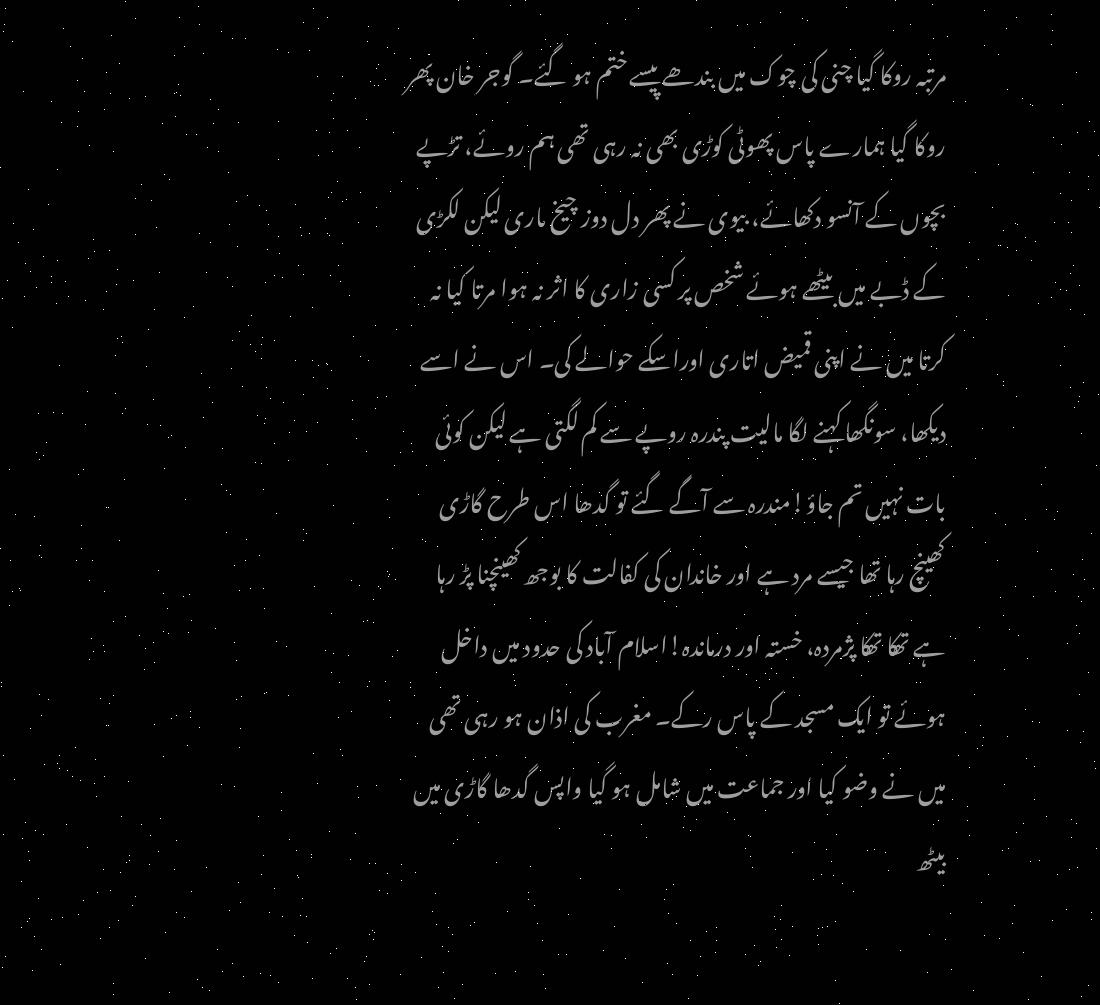مرتبہ روکا گیا چنی کی چوک میں بندھے پیسے ختم ہو گئے۔ گوجر خان پھر روکا گیا ہمارے پاس پھوٹی کوڑی بھی نہ رہی تھی ہم روئے، تڑپے بچوں کے آنسو دکھائے، بیوی نے پھر دل دوز چیخ ماری لیکن لکڑی کے ڈبے میں بیٹھے ہوئے شخص پر کسی زاری کا اثر نہ ہوا مرتا کیا نہ کرتا میں نے اپنی قمیض اتاری اوراسکے حوالے کی۔ اس نے اسے دیکھا، سونگھا کہنے لگا مالیت پندرہ روپے سے کم لگتی ہے لیکن کوئی بات نہیں تم جاؤ!مندرہ سے آگے گئے تو گدھا اس طرح گاڑی کھینچ رہا تھا جیسے مرد ہے اور خاندان کی کفالت کا بوجھ کھینچنا پڑ رہا ہے تھکا تھکا پژمردہ، خستہ اور درماندہ!اسلام آباد کی حدود میں داخل ہوئے تو ایک مسجد کے پاس رکے۔ مغرب کی اذان ہو رہی تھی میں نے وضو کیا اور جماعت میں شامل ہو گیا واپس گدھا گاڑی میں بیٹھ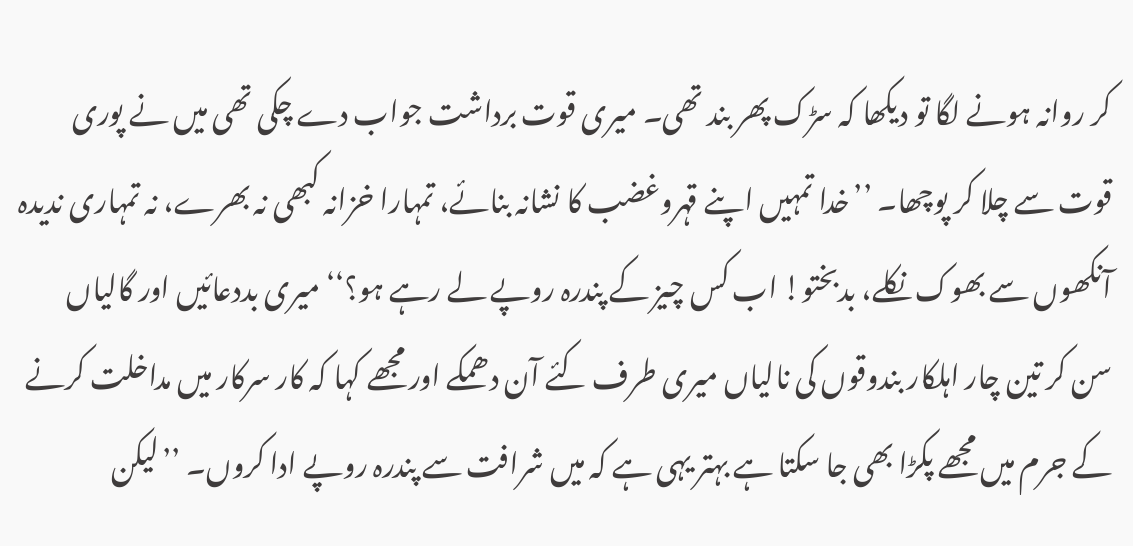کر روانہ ہونے لگا تو دیکھا کہ سڑک پھر بند تھی۔ میری قوت برداشت جواب دے چکی تھی میں نے پوری قوت سے چلا کر پوچھا۔ ’’خدا تمہیں اپنے قہروغضب کا نشانہ بنائے، تمہارا خزانہ کبھی نہ بھرے، نہ تمہاری ندیدہ آنکھوں سے بھوک نکلے، بدبختو! اب کس چیز کے پندرہ روپے لے رہے ہو؟‘‘ میری بددعائیں اور گالیاں سن کر تین چار اہلکار بندوقوں کی نالیاں میری طرف کئے آن دھمکے اور مجھے کہا کہ کار سرکار میں مداخلت کرنے کے جرم میں مجھے پکڑا بھی جا سکتا ہے بہتر یہی ہے کہ میں شرافت سے پندرہ روپے ادا کروں۔ ’’لیکن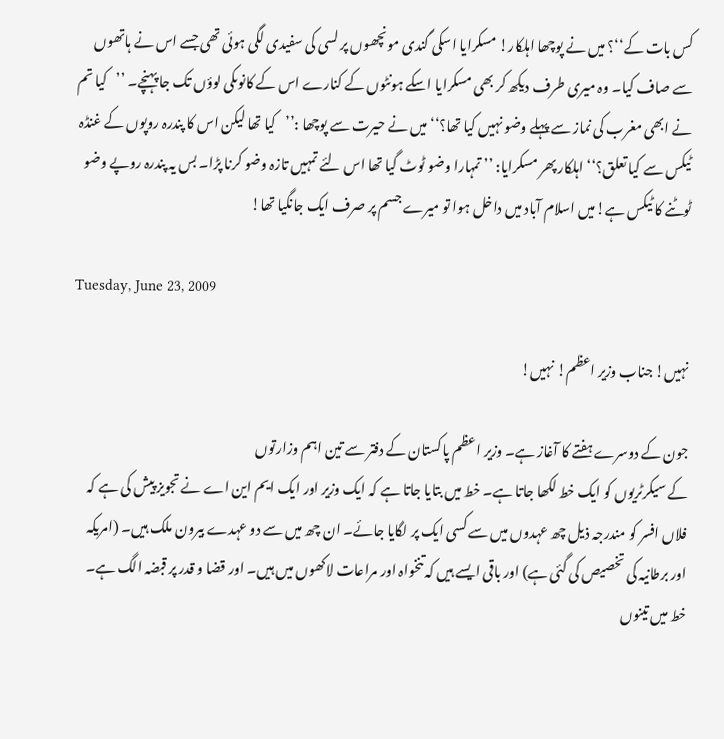کس بات کے‘‘؟ میں نے پوچھا اہلکار! مسکرایا اسکی گندی مونچھوں پر لسی کی سفیدی لگی ہوئی تھی جسے اس نے ہاتھوں سے صاف کیا۔ وہ میری طرف دیکھ کر بھی مسکرایا اسکے ہونٹوں کے کنارے اس کے کانوںکی لوؤں تک جا پہنچے۔ ’’کیا تم نے ابھی مغرب کی نماز سے پہلے وضو نہیں کیا تھا؟‘‘ میں نے حیرت سے پوچھا :’’کیا تھا لیکن اس کا پندرہ روپوں کے غنڈہ ٹیکس سے کیا تعلق؟‘‘ اہلکار پھر مسکرایا: ’’ تمہارا وضو ٹوٹ گیا تھا اس لئے تمہیں تازہ وضو کرنا پڑا۔ بس یہ پندرہ روپے وضو ٹوٹنے کا ٹیکس ہے!میں اسلام آباد میں داخل ہوا تو میرے جسم پر صرف ایک جانگیا تھا!

Tuesday, June 23, 2009

نہیں! جناب وزیر اعظم! نہیں!

جون کے دوسرے ہفتے کا آغاز ہے۔ وزیر اعظم پاکستان کے دفتر سے تین اہم وزارتوں
کے سیکرٹریوں کو ایک خط لکھا جاتا ہے۔ خط میں بتایا جاتا ہے کہ ایک وزیر اور ایک ایم این اے نے تجویز پیش کی ہے کہ فلاں افسر کو مندرجہ ذیل چھ عہدوں میں سے کسی ایک پر لگایا جائے۔ ان چھ میں سے دو عہدے بیرون ملک ہیں۔ (امریکہ اور برطانیہ کی تخصیص کی گئی ہے) اور باقی ایسے ہیں کہ تنخواہ اور مراعات لاکھوں میں ہیں۔ اور قضا و قدر پر قبضہ الگ ہے۔ خط میں تینوں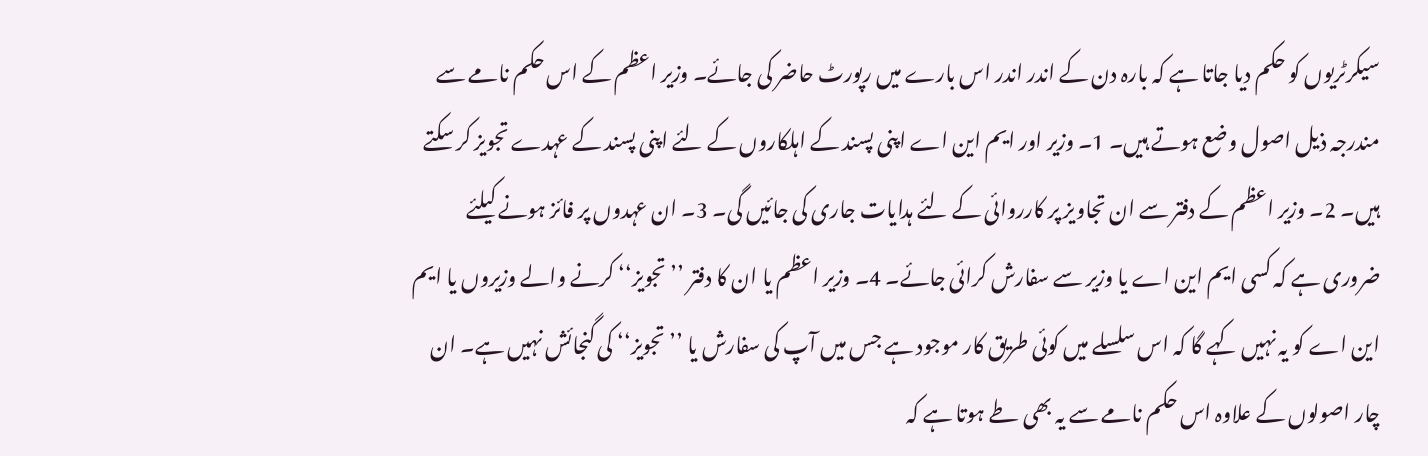سیکرٹریوں کو حکم دیا جاتا ہے کہ بارہ دن کے اندر اندر اس بارے میں رپورٹ حاضر کی جائے۔ وزیر اعظم کے اس حکم نامے سے مندرجہ ذیل اصول وضع ہوتے ہیں۔ 1۔ وزیر اور ایم این اے اپنی پسند کے اہلکاروں کے لئے اپنی پسند کے عہدے تجویز کر سکتے ہیں۔ 2۔ وزیر اعظم کے دفتر سے ان تجاویز پر کارروائی کے لئے ہدایات جاری کی جائیں گی۔ 3۔ ان عہدوں پر فائز ہونے کیلئے ضروری ہے کہ کسی ایم این اے یا وزیر سے سفارش کرائی جائے۔ 4۔ وزیر اعظم یا ان کا دفتر ’’تجویز‘‘ کرنے والے وزیروں یا ایم این اے کو یہ نہیں کہے گا کہ اس سلسلے میں کوئی طریق کار موجود ہے جس میں آپ کی سفارش یا ’’تجویز‘‘ کی گنجائش نہیں ہے۔ ان چار اصولوں کے علاوہ اس حکم نامے سے یہ بھی طے ہوتا ہے کہ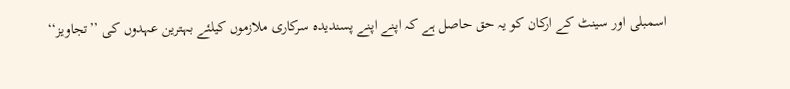اسمبلی اور سینٹ کے ارکان کو یہ حق حاصل ہے کہ اپنے اپنے پسندیدہ سرکاری ملازموں کیلئے بہترین عہدوں کی ’’تجاویز‘‘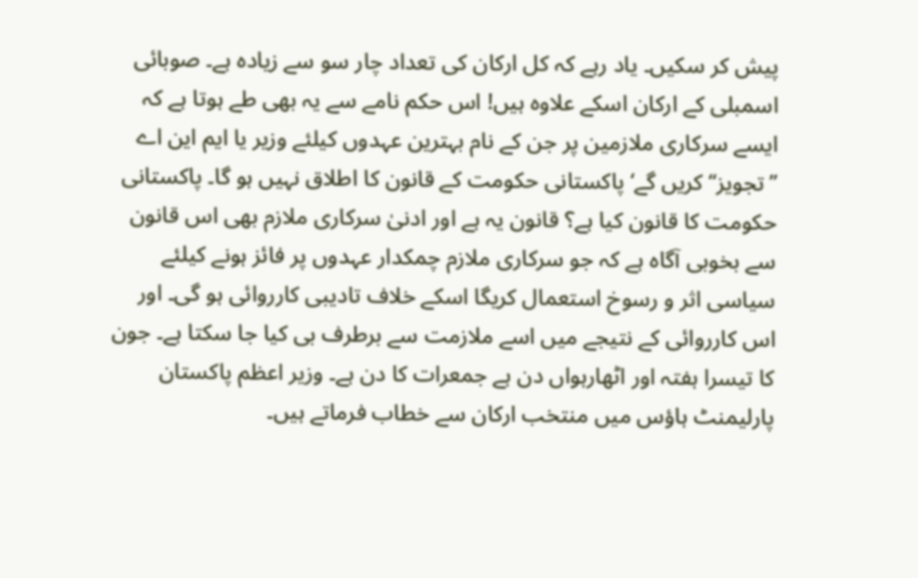پیش کر سکیں۔ یاد رہے کہ کل ارکان کی تعداد چار سو سے زیادہ ہے۔ صوبائی اسمبلی کے ارکان اسکے علاوہ ہیں! اس حکم نامے سے یہ بھی طے ہوتا ہے کہ ایسے سرکاری ملازمین پر جن کے نام بہترین عہدوں کیلئے وزیر یا ایم این اے ’’تجویز‘‘ کریں گے‘ پاکستانی حکومت کے قانون کا اطلاق نہیں ہو گا۔ پاکستانی حکومت کا قانون کیا ہے؟ قانون یہ ہے اور ادنیٰ سرکاری ملازم بھی اس قانون سے بخوبی آگاہ ہے کہ جو سرکاری ملازم چمکدار عہدوں پر فائز ہونے کیلئے سیاسی اثر و رسوخ استعمال کریگا اسکے خلاف تادیبی کارروائی ہو گی۔ اور اس کارروائی کے نتیجے میں اسے ملازمت سے برطرف بی کیا جا سکتا ہے۔ جون کا تیسرا ہفتہ اور اٹھارہواں دن ہے جمعرات کا دن ہے۔ وزیر اعظم پاکستان پارلیمنٹ ہاؤس میں منتخب ارکان سے خطاب فرماتے ہیں۔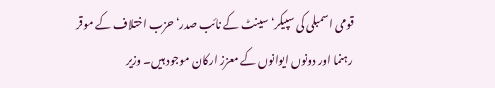قومی اسمبلی کی سپیکر‘ سینٹ کے نائب صدر‘ حزب اختلاف کے موقر رہنما اور دونوں ایوانوں کے معزز ارکان موجود ہیں۔ وزیر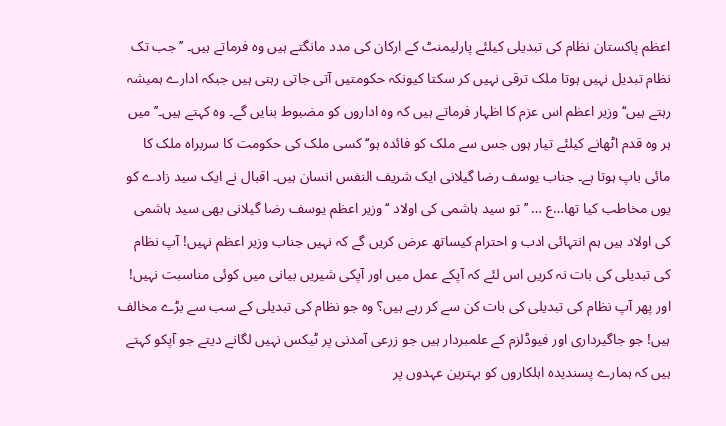اعظم پاکستان نظام کی تبدیلی کیلئے پارلیمنٹ کے ارکان کی مدد مانگتے ہیں وہ فرماتے ہیں۔ ’’جب تک نظام تبدیل نہیں ہوتا ملک ترقی نہیں کر سکتا کیونکہ حکومتیں آتی جاتی رہتی ہیں جبکہ ادارے ہمیشہ رہتے ہیں‘‘ وزیر اعظم اس عزم کا اظہار فرماتے ہیں کہ وہ اداروں کو مضبوط بنایں گے۔ وہ کہتے ہیں۔’’میں ہر وہ قدم اٹھانے کیلئے تیار ہوں جس سے ملک کو فائدہ ہو‘‘ کسی ملک کی حکومت کا سربراہ ملک کا مائی باپ ہوتا ہے۔ جناب یوسف رضا گیلانی ایک شریف النفس انسان ہیں۔ اقبال نے ایک سید زادے کو یوں مخاطب کیا تھا…ع … ’’تو سید ہاشمی کی اولاد ‘‘وزیر اعظم یوسف رضا گیلانی بھی سید ہاشمی کی اولاد ہیں ہم انتہائی ادب و احترام کیساتھ عرض کریں گے کہ نہیں جناب وزیر اعظم نہیں! آپ نظام کی تبدیلی کی بات نہ کریں اس لئے کہ آپکے عمل میں اور آپکی شیریں بیانی میں کوئی مناسبت نہیں! اور پھر آپ نظام کی تبدیلی کی بات کن سے کر رہے ہیں؟ وہ جو نظام کی تبدیلی کے سب سے بڑے مخالف ہیں! جو جاگیرداری اور فیوڈلزم کے علمبردار ہیں جو زرعی آمدنی پر ٹیکس نہیں لگانے دیتے جو آپکو کہتے ہیں کہ ہمارے پسندیدہ اہلکاروں کو بہترین عہدوں پر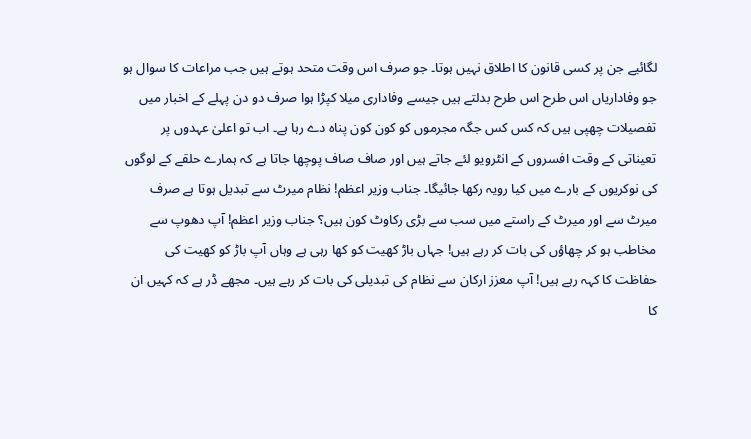لگائیے جن پر کسی قانون کا اطلاق نہیں ہوتا۔ جو صرف اس وقت متحد ہوتے ہیں جب مراعات کا سوال ہو جو وفاداریاں اس طرح اس طرح بدلتے ہیں جیسے وفاداری میلا کپڑا ہوا صرف دو دن پہلے کے اخبار میں تفصیلات چھپی ہیں کہ کس کس جگہ مجرموں کو کون کون پناہ دے رہا ہے۔ اب تو اعلیٰ عہدوں پر تعیناتی کے وقت افسروں کے انٹرویو لئے جاتے ہیں اور صاف صاف پوچھا جاتا ہے کہ ہمارے حلقے کے لوگوں کی نوکریوں کے بارے میں کیا رویہ رکھا جائیگا۔ جناب وزیر اعظم! نظام میرٹ سے تبدیل ہوتا ہے صرف میرٹ سے اور میرٹ کے راستے میں سب سے بڑی رکاوٹ کون ہیں؟ جناب وزیر اعظم! آپ دھوپ سے مخاطب ہو کر چھاؤں کی بات کر رہے ہیں! جہاں باڑ کھیت کو کھا رہی ہے وہاں آپ باڑ کو کھیت کی حفاظت کا کہہ رہے ہیں! آپ معزز ارکان سے نظام کی تبدیلی کی بات کر رہے ہیں۔ مجھے ڈر ہے کہ کہیں ان کا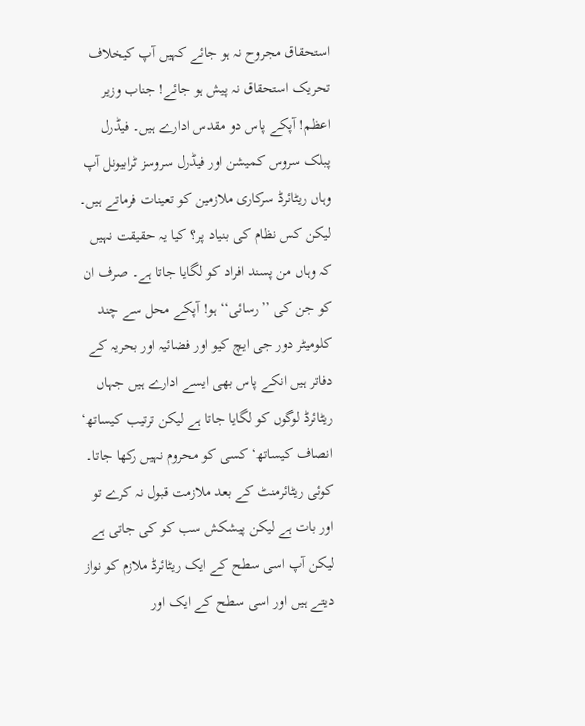استحقاق مجروح نہ ہو جائے کہیں آپ کیخلاف تحریک استحقاق نہ پیش ہو جائے! جناب وزیر اعظم! آپکے پاس دو مقدس ادارے ہیں۔ فیڈرل پبلک سروس کمیشن اور فیڈرل سروسز ٹرابیونل آپ وہاں ریٹائرڈ سرکاری ملازمین کو تعینات فرماتے ہیں۔ لیکن کس نظام کی بنیاد پر؟ کیا یہ حقیقت نہیں کہ وہاں من پسند افراد کو لگایا جاتا ہے۔ صرف ان کو جن کی ’’رسائی‘‘ ہو! آپکے محل سے چند کلومیٹر دور جی ایچ کیو اور فضائیہ اور بحریہ کے دفاتر ہیں انکے پاس بھی ایسے ادارے ہیں جہاں ریٹائرڈ لوگوں کو لگایا جاتا ہے لیکن ترتیب کیساتھ‘ انصاف کیساتھ‘ کسی کو محروم نہیں رکھا جاتا۔ کوئی ریٹائرمنٹ کے بعد ملازمت قبول نہ کرے تو اور بات ہے لیکن پیشکش سب کو کی جاتی ہے لیکن آپ اسی سطح کے ایک ریٹائرڈ ملازم کو نواز دیتے ہیں اور اسی سطح کے ایک اور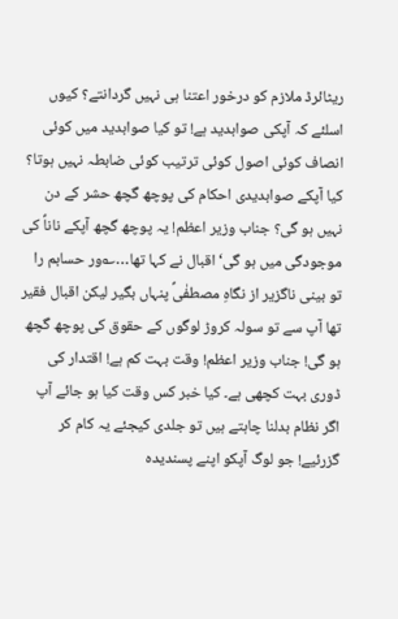ریٹائرڈ ملازم کو درخور اعتنا ہی نہیں گردانتے؟ کیوں اسلئے کہ آپکی صوابدید ہے! تو کیا صوابدید میں کوئی انصاف کوئی اصول کوئی ترتیب کوئی ضابطہ نہیں ہوتا؟ کیا آپکے صوابدیدی احکام کی پوچھ گچھ حشر کے دن نہیں ہو گی؟ جناب وزیر اعظم! یہ پوچھ گچھ آپکے ناناؐ کی موجودگی میں ہو گی‘ اقبال نے کہا تھا…؎ور حسابم را تو بینی ناگزیر از نگاہِ مصطفٰیؐ پنہاں بگیر لیکن اقبال فقیر تھا آپ سے تو سولہ کروڑ لوگوں کے حقوق کی پوچھ گچھ ہو گی! جناب وزیر اعظم! وقت بہت کم ہے! اقتدار کی ڈوری بہت کچھی ہے۔ کیا خبر کس وقت کیا ہو جائے آپ اگر نظام بدلنا چاہتے ہیں تو جلدی کیجئے یہ کام کر گزرئیے! جو لوگ آپکو اپنے پسندیدہ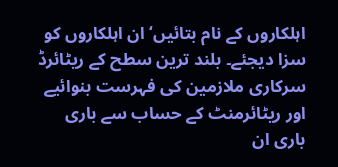اہلکاروں کے نام بتائیں‘ ان اہلکاروں کو سزا دیجئے۔ بلند ترین سطح کے ریٹائرڈ سرکاری ملازمین کی فہرست بنوائیے اور ریٹائرمنٹ کے حساب سے باری باری ان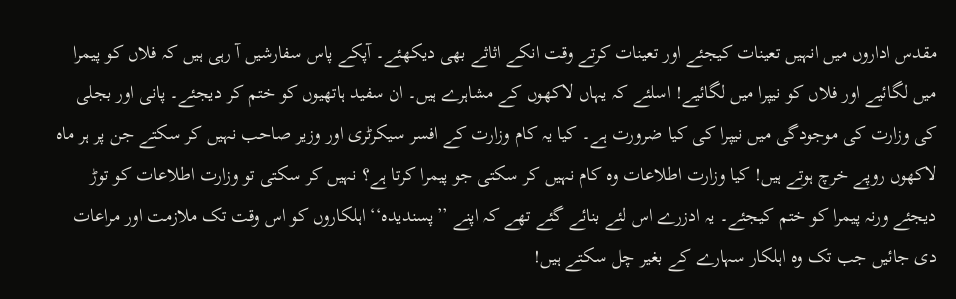مقدس اداروں میں انہیں تعینات کیجئے اور تعینات کرتے وقت انکے اثاثے بھی دیکھئے۔ آپکے پاس سفارشیں آ رہی ہیں کہ فلاں کو پیمرا میں لگائیے اور فلاں کو نیپرا میں لگائیے! اسلئے کہ یہاں لاکھوں کے مشاہرے ہیں۔ ان سفید ہاتھیوں کو ختم کر دیجئے۔ پانی اور بجلی کی وزارت کی موجودگی میں نیپرا کی کیا ضرورت ہے۔ کیا یہ کام وزارت کے افسر سیکرٹری اور وزیر صاحب نہیں کر سکتے جن پر ہر ماہ لاکھوں روپے خرچ ہوتے ہیں! کیا وزارت اطلاعات وہ کام نہیں کر سکتی جو پیمرا کرتا ہے؟ نہیں کر سکتی تو وزارت اطلاعات کو توڑ دیجئے ورنہ پیمرا کو ختم کیجئے۔ یہ ادزرے اس لئے بنائے گئے تھے کہ اپنے ’’پسندیدہ‘‘ اہلکاروں کو اس وقت تک ملازمت اور مراعات دی جائیں جب تک وہ اہلکار سہارے کے بغیر چل سکتے ہیں!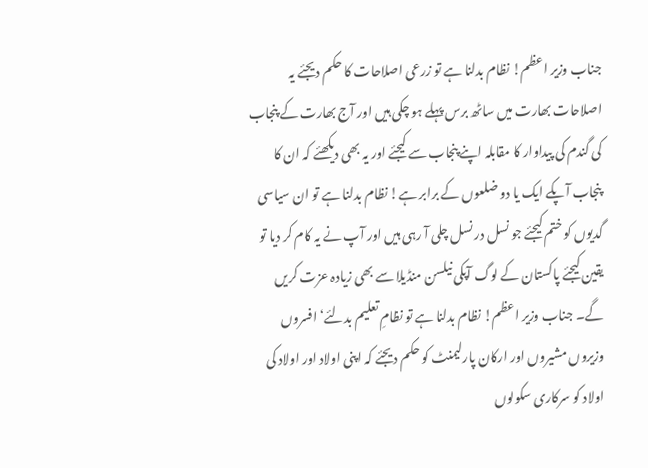جناب وزیر اعظم! نظام بدلنا ہے تو زرعی اصلاحات کا حکم دیجئے یہ اصلاحات بھارت میں ساٹھ برس پہلے ہو چکی ہیں اور آج بھارت کے پنجاب کی گندم کی پیداوار کا مقابلہ اپنے پنجاب سے کیجئے اور یہ بھی دیکھئے کہ ان کا پنجاب آپکے ایک یا دو ضلعوں کے برابر ہے! نظام بدلنا ہے تو ان سیاسی گدیوں کو ختم کیجئے جو نسل در نسل چلی آ رہی ہیں اور آپ نے یہ کام کر دیا تو یقین کیجئے پاکستان کے لوگ آپکی نیلسن منڈیلا سے بھی زیادہ عزت کریں گے۔ جناب وزیر اعظم! نظام بدلنا ہے تو نظامِ تعلیم بدلئے‘ افسروں وزیروں مشیروں اور ارکان پارلیمنٹ کو حکم دیجئے کہ اپنی اولاد اور اولاد کی اولاد کو سرکاری سکولوں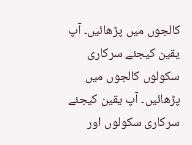کالجوں میں پڑھائیں۔ آپ یقین کیجئے سرکاری سکولوں کالجوں میں پڑھائیں۔ آپ یقین کیجئے سرکاری سکولوں اور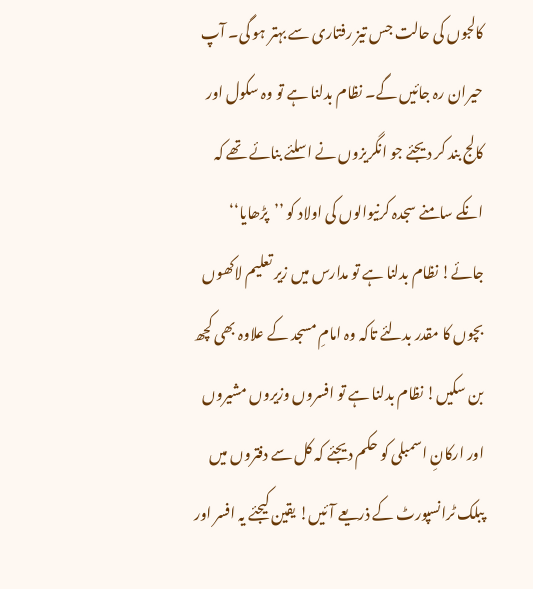کالجوں کی حالت جس تیز رفتاری سے بہتر ہو گی۔ آپ حیران رہ جائیں گے۔ نظام بدلنا ہے تو وہ سکول اور کالج بند کر دیجئے جو انگریزوں نے اسلئے بنائے تھے کہ انکے سامنے سجدہ کرنیوالوں کی اولاد کو ’’پڑھایا‘‘ جائے! نظام بدلنا ہے تو مدارس میں زیر تعلیم لاکھوں بچوں کا مقدر بدلئے تاکہ وہ امامِ مسجد کے علاوہ بھی کچھ بن سکیں! نظام بدلنا ہے تو افسروں وزیروں مشیروں اور ارکانِ اسمبلی کو حکم دیجئے کہ کل سے دفتروں میں پبلک ٹرانسپورٹ کے ذریعے آئیں! یقین کیجئے یہ افسر اور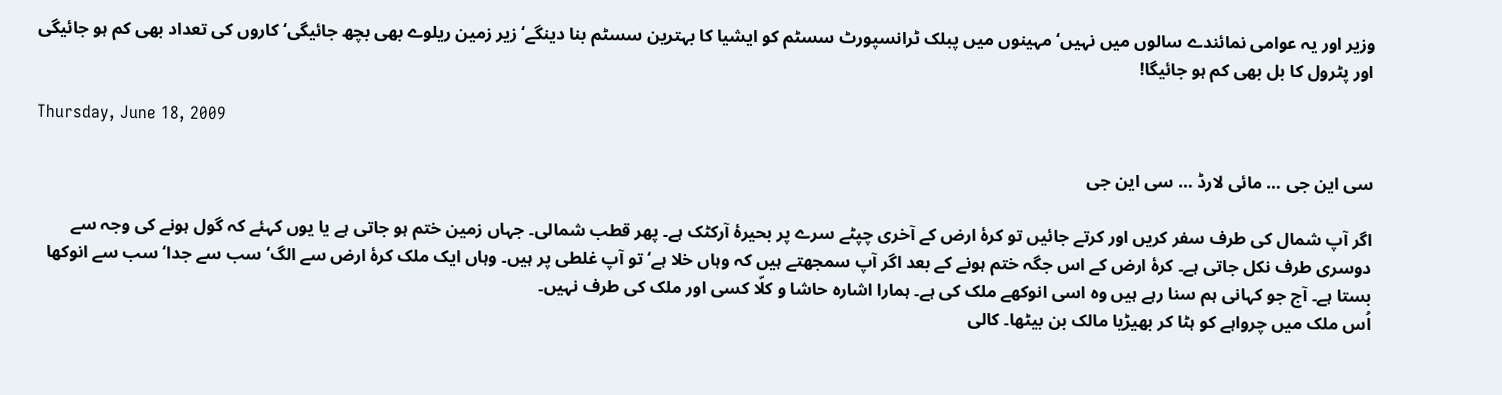وزیر اور یہ عوامی نمائندے سالوں میں نہیں‘ مہینوں میں پبلک ٹرانسپورٹ سسٹم کو ایشیا کا بہترین سسٹم بنا دینگے‘ زیر زمین ریلوے بھی بچھ جائیگی‘ کاروں کی تعداد بھی کم ہو جائیگی اور پٹرول کا بل بھی کم ہو جائیگا!

Thursday, June 18, 2009

سی این جی … مائی لارڈ … سی این جی

اگر آپ شمال کی طرف سفر کریں اور کرتے جائیں تو کرۂ ارض کے آخری چپٹے سرے پر بحیرۂ آرکٹک ہے۔ پھر قطب شمالی۔ جہاں زمین ختم ہو جاتی ہے یا یوں کہئے کہ گول ہونے کی وجہ سے دوسری طرف نکل جاتی ہے۔ کرۂ ارض کے اس جگہ ختم ہونے کے بعد اگر آپ سمجھتے ہیں کہ وہاں خلا ہے‘ تو آپ غلطی پر ہیں۔ وہاں ایک ملک کرۂ ارض سے الگ‘ سب سے جدا‘ سب سے انوکھا بستا ہے۔ آج جو کہانی ہم سنا رہے ہیں وہ اسی انوکھے ملک کی ہے۔ ہمارا اشارہ حاشا و کلّا کسی اور ملک کی طرف نہیں۔
اُس ملک میں چرواہے کو ہٹا کر بھیڑیا مالک بن بیٹھا۔ کالی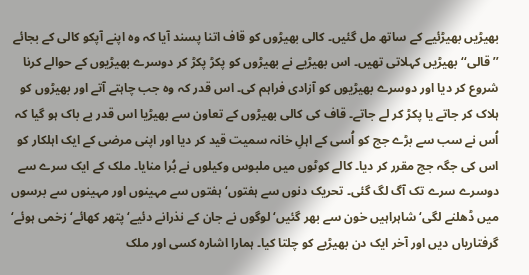بھیڑیں بھیڑئیے کے ساتھ مل گئیں۔ کالی بھیڑوں کو قاف اتنا پسند آیا کہ وہ اپنے آپکو کالی کے بجائے ’’قالی‘‘ بھیڑیں کہلاتی تھیں۔ اس بھیڑیے نے بھیڑوں کو پکڑ پکڑ کر دوسرے بھیڑیوں کے حوالے کرنا شروع کر دیا اور دوسرے بھیڑیوں کو آزادی فراہم کی۔ اس قدر کہ وہ جب چاہتے آتے اور بھیڑوں کو ہلاک کر جاتے یا پکڑ کر لے جاتے۔ قاف کی کالی بھیڑوں کے تعاون سے بھیڑیا اس قدر بے باک ہو گیا کہ اُس نے سب سے بڑے جج کو اُسی کے اہلِ خانہ سمیت قید کر دیا اور اپنی مرضی کے ایک اہلکار کو اس کی جگہ جج مقرر کر دیا۔ کالے کوٹوں میں ملبوس وکیلوں نے بُرا منایا۔ ملک کے ایک سرے سے دوسرے سرے تک آگ لگ گئی۔ تحریک دنوں سے ہفتوں‘ ہفتوں سے مہینوں اور مہینوں سے برسوں میں ڈھلنے لگی‘ شاہراہیں خون سے بھر گئیں‘ لوگوں نے جان کے نذرانے دئیے‘ پتھر کھائے‘ زخمی ہوئے‘ گرفتاریاں دیں اور آخر ایک دن بھیڑیے کو چلتا کیا۔ ہمارا اشارہ کسی اور ملک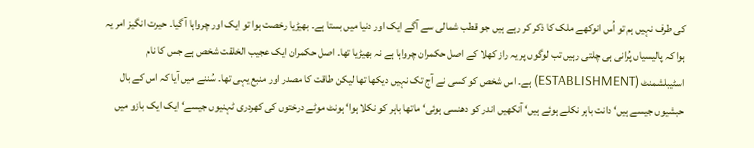کی طرف نہیں ہم تو اُس انوکھے ملک کا ذکر کر رہے ہیں جو قطب شمالی سے آگے ایک اور دنیا میں بستا ہے۔ بھیڑیا رخصت ہوا تو ایک اور چرواہا آ گیا۔ حیرت انگیز امر یہ ہوا کہ پالیسیاں پُرانی ہی چلتی رہیں تب لوگوں پر یہ راز کھلا کے اصل حکمران چرواہا ہے نہ بھیڑیا تھا۔ اصل حکمران ایک عجیب الخلقت شخص ہے جس کا نام اسٹیبلشمنٹ (ESTABLISHMENT) ہے۔ اس شخص کو کسی نے آج تک نہیں دیکھا تھا لیکن طاقت کا مصدر اور منبع یہی تھا۔ سُننے میں آیا کہ اس کے بال حبشیوں جیسے ہیں‘ دانت باہر نکلے ہوئے ہیں‘ آنکھیں اندر کو دھنسی ہوئی‘ ماتھا باہر کو نکلا ہوا‘ ہونٹ موٹے درختوں کی کھردری ٹہنیوں جیسے‘ ایک ایک بازو میں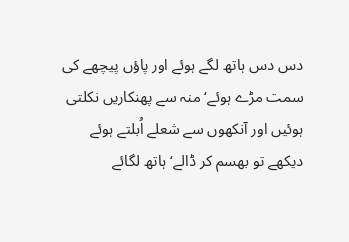دس دس ہاتھ لگے ہوئے اور پاؤں پیچھے کی سمت مڑے ہوئے‘ منہ سے پھنکاریں نکلتی ہوئیں اور آنکھوں سے شعلے اُبلتے ہوئے دیکھے تو بھسم کر ڈالے‘ ہاتھ لگائے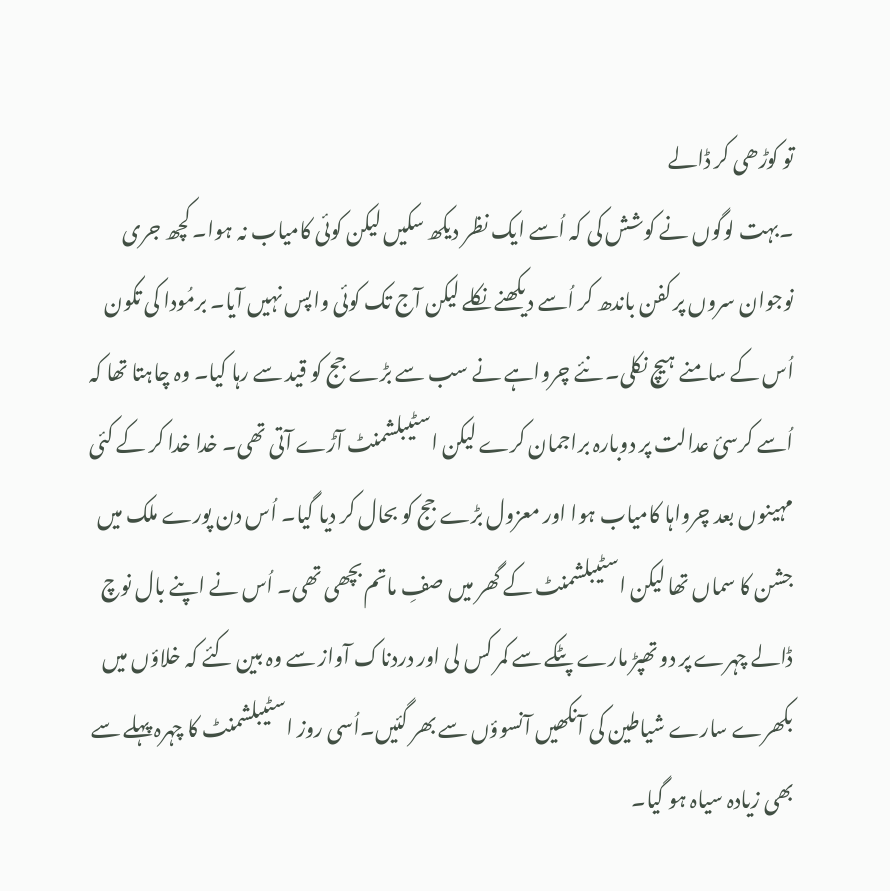تو کوڑھی کر ڈالے
۔بہت لوگوں نے کوشش کی کہ اُسے ایک نظر دیکھ سکیں لیکن کوئی کامیاب نہ ہوا۔ کچھ جری نوجوان سروں پر کفن باندھ کر اُسے دیکھنے نکلے لیکن آج تک کوئی واپس نہیں آیا۔ برمُودا کی تکون اُس کے سامنے ہیچ نکلی۔ نئے چرواہے نے سب سے بڑے جج کو قید سے رہا کیا۔ وہ چاہتا تھا کہ اُسے کرسیٔ عدالت پر دوبارہ براجمان کرے لیکن اسٹیبلشمنٹ آڑے آتی تھی۔ خدا خدا کر کے کئی مہینوں بعد چرواہا کامیاب ہوا اور معزول بڑے جج کو بحال کر دیا گیا۔ اُس دن پورے ملک میں جشن کا سماں تھا لیکن اسٹیبلشمنٹ کے گھر میں صفِ ماتم بچھی تھی۔ اُس نے اپنے بال نوچ ڈالے چہرے پر دو تھپڑ مارے پٹکے سے کمر کس لی اور دردناک آواز سے وہ بین کئے کہ خلاؤں میں بکھرے سارے شیاطین کی آنکھیں آنسوؤں سے بھر گئیں۔اُسی روز اسٹیبلشمنٹ کا چہرہ پہلے سے بھی زیادہ سیاہ ہو گیا۔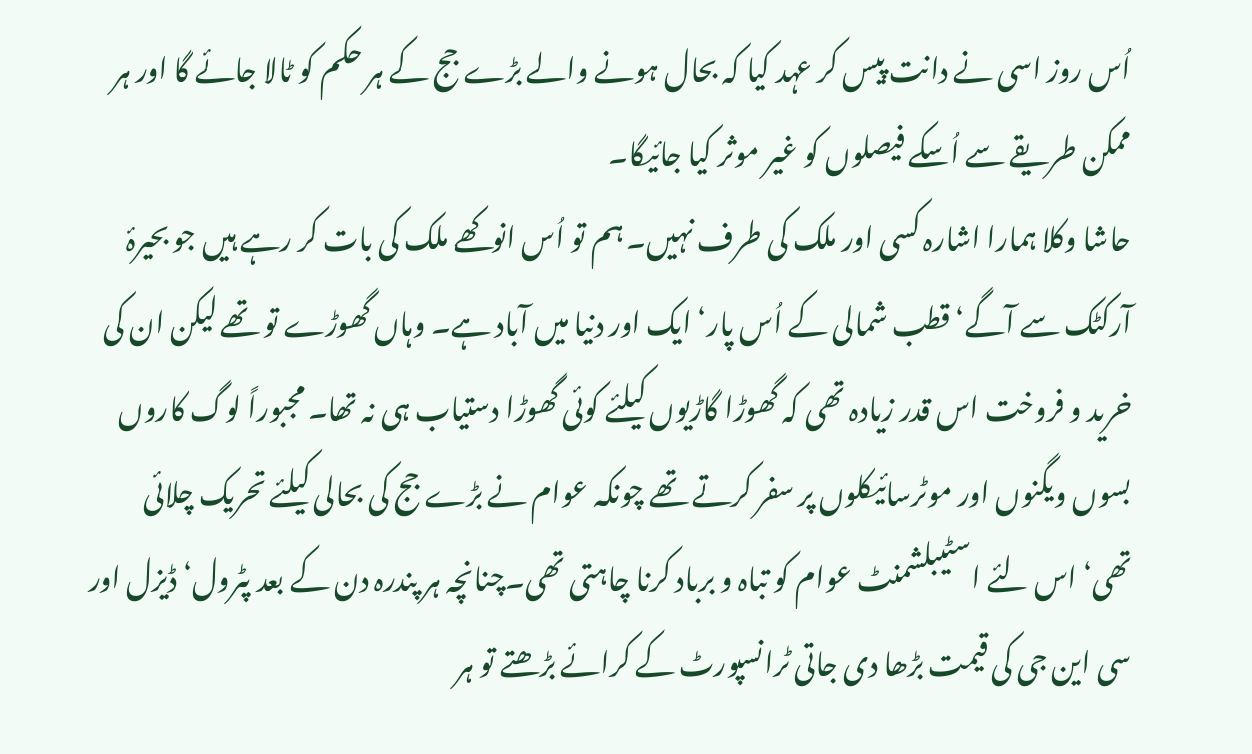اُس روز اسی نے دانت پیس کر عہد کیا کہ بحال ہونے والے بڑے جج کے ہر حکم کو ٹالا جائے گا اور ہر ممکن طریقے سے اُسکے فیصلوں کو غیر موثر کیا جائیگا۔
حاشا وکلا ہمارا اشارہ کسی اور ملک کی طرف نہیں۔ ہم تو اُس انوکھے ملک کی بات کر رہے ہیں جو بحیرۂ آرکٹک سے آگے‘ قطب شمالی کے اُس پار‘ ایک اور دنیا میں آباد ہے۔ وہاں گھوڑے تو تھے لیکن ان کی خرید و فروخت اس قدر زیادہ تھی کہ گھوڑا گاڑیوں کیلئے کوئی گھوڑا دستیاب ہی نہ تھا۔ مجبوراً لوگ کاروں بسوں ویگنوں اور موٹرسائیکلوں پر سفر کرتے تھے چونکہ عوام نے بڑے جج کی بحالی کیلئے تحریک چلائی تھی‘ اس لئے اسٹیبلشمنٹ عوام کو تباہ و برباد کرنا چاہتی تھی۔چنانچہ ہر پندرہ دن کے بعد پٹرول‘ ڈیزل اور سی این جی کی قیمت بڑھا دی جاتی ٹرانسپورٹ کے کرائے بڑھتے تو ہر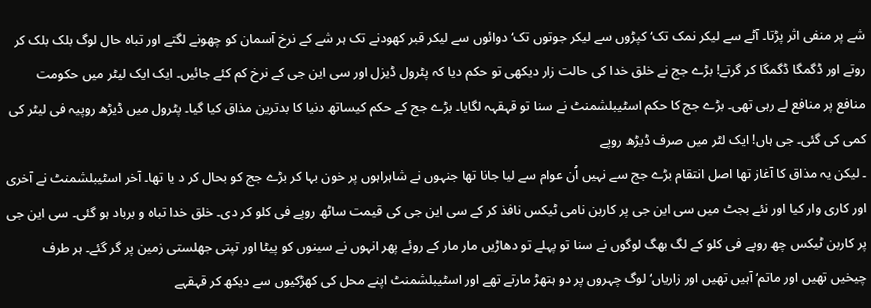شے پر منفی اثر پڑتا۔ آٹے سے لیکر نمک تک‘ کپڑوں سے لیکر جوتوں تک‘ دوائوں سے لیکر قبر کھودنے تک ہر شے کے نرخ آسمان کو چھونے لگتے اور تباہ حال لوگ بلک بلک کر روتے اور ڈگمگا ڈگمگا کر گرتے! بڑے جج نے خلق خدا کی حالت زار دیکھی تو حکم دیا کہ پٹرول ڈیزل اور سی این جی کے نرخ کم کئے جائیں۔ ایک ایک لیٹر میں حکومت منافع پر منافع لے رہی تھی۔ بڑے جج کا حکم اسٹیبلشمنٹ نے سنا تو قہقہہ لگایا۔ بڑے جج کے حکم کیساتھ دنیا کا بدترین مذاق کیا گیا۔ پٹرول میں ڈیڑھ روپیہ فی لیٹر کی کمی کی گئی۔ جی ہاں! ایک لٹر میں صرف ڈیڑھ روپے
۔ لیکن یہ مذاق کا آغاز تھا اصل انتقام بڑے جج سے نہیں اُن عوام سے لیا جانا تھا جنہوں نے شاہراہوں پر خون بہا کر بڑے جج کو بحال کر د یا تھا۔ آخر اسٹیبلشمنٹ نے آخری اور کاری وار کیا اور نئے بجٹ میں سی این جی پر کاربن نامی ٹیکس نافذ کر کے سی این جی کی قیمت ساٹھ روپے فی کلو کر دی۔ خلق خدا تباہ و برباد ہو گئی۔ سی این جی پر کاربن ٹیکس چھ روپے فی کلو کے لگ بھگ لوگوں نے سنا تو پہلے تو دھاڑیں مار مار کے روئے پھر انہوں نے سینوں کو پیٹا اور تپتی جھلستی زمین پر گر گئے۔ ہر طرف چیخیں تھیں اور ماتم‘ آہیں تھیں اور زاریاں‘ لوگ چہروں پر دو ہتھڑ مارتے تھے اور اسٹیبلشمنٹ اپنے محل کی کھڑکیوں سے دیکھ کر قہقہے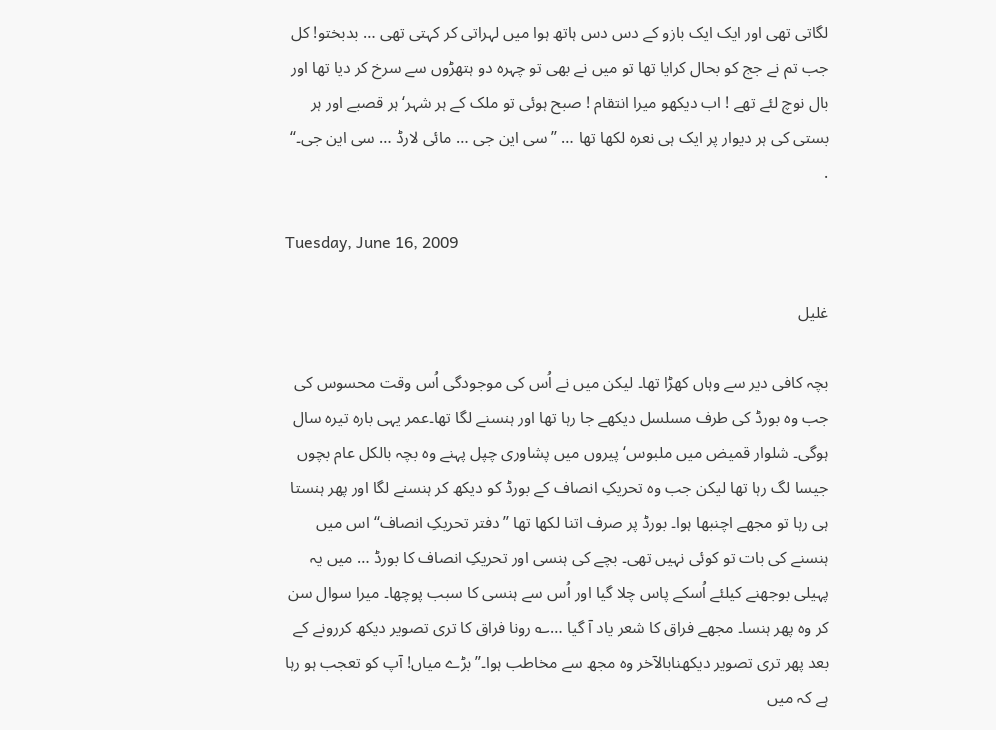لگاتی تھی اور ایک ایک بازو کے دس دس ہاتھ ہوا میں لہراتی کر کہتی تھی … بدبختو! کل جب تم نے جج کو بحال کرایا تھا تو میں نے بھی تو چہرہ دو ہتھڑوں سے سرخ کر دیا تھا اور بال نوچ لئے تھے ! اب دیکھو میرا انتقام ! صبح ہوئی تو ملک کے ہر شہر‘ ہر قصبے اور ہر بستی کی ہر دیوار پر ایک ہی نعرہ لکھا تھا … ’’سی این جی … مائی لارڈ … سی این جی۔‘‘
.

Tuesday, June 16, 2009

غلیل

بچہ کافی دیر سے وہاں کھڑا تھا۔ لیکن میں نے اُس کی موجودگی اُس وقت محسوس کی جب وہ بورڈ کی طرف مسلسل دیکھے جا رہا تھا اور ہنسنے لگا تھا۔عمر یہی بارہ تیرہ سال ہوگی۔ شلوار قمیض میں ملبوس‘ پیروں میں پشاوری چپل پہنے وہ بچہ بالکل عام بچوں جیسا لگ رہا تھا لیکن جب وہ تحریکِ انصاف کے بورڈ کو دیکھ کر ہنسنے لگا اور پھر ہنستا ہی رہا تو مجھے اچنبھا ہوا۔ بورڈ پر صرف اتنا لکھا تھا ’’دفتر تحریکِ انصاف‘‘ اس میں ہنسنے کی بات تو کوئی نہیں تھی۔ بچے کی ہنسی اور تحریکِ انصاف کا بورڈ … میں یہ پہیلی بوجھنے کیلئے اُسکے پاس چلا گیا اور اُس سے ہنسی کا سبب پوچھا۔ میرا سوال سن کر وہ پھر ہنسا۔ مجھے فراق کا شعر یاد آ گیا …؎ رونا فراق کا تری تصویر دیکھ کررونے کے بعد پھر تری تصویر دیکھنابالآخر وہ مجھ سے مخاطب ہوا۔’’بڑے میاں! آپ کو تعجب ہو رہا ہے کہ میں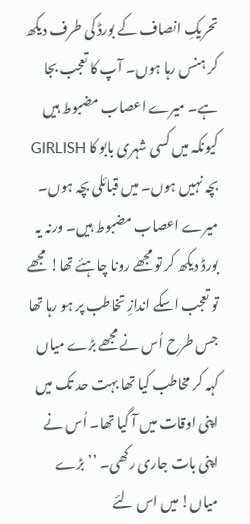تحریکِ انصاف کے بورڈ کی طرف دیکھ کر ہنس رہا ہوں۔ آپ کا تعجب بجا ہے۔ میرے اعصاب مضبوط ہیں کیونکہ میں کسی شہری بابو کا GIRLISH بچہ نہیں ہوں۔ میں قبائلی بچہ ہوں۔ میرے اعصاب مضبوط ہیں۔ ورنہ یہ بورڈ دیکھ کر تو مجھے رونا چاہئے تھا! مجھے تو تعجب اسکے اندازِ تخاطب پر ہو رہا تھا جس طرح اُس نے مجھے بڑے میاں کہہ کر مخاطب کیا تھا بہت حد تک میں اپنی اوقات میں آ گیا تھا۔ اُس نے اپنی بات جاری رکھی۔ ’’بڑے میاں! میں اس لئے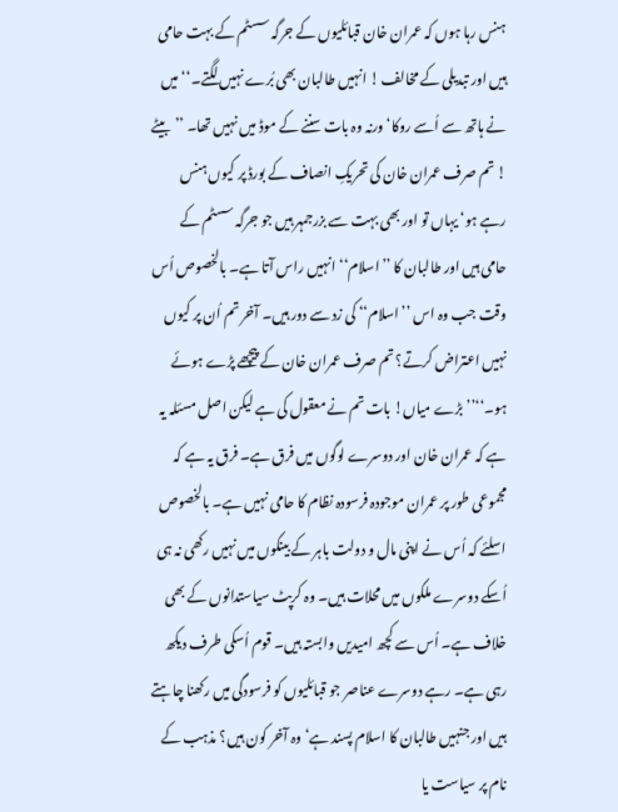ہنس رہا ہوں کہ عمران خان قبائلیوں کے جرگہ سسٹم کے بہت حامی ہیں اور تبدیلی کے مخالف ! انہیں طالبان بھی بُرے نہیں لگتے۔‘‘ میں نے ہاتھ سے اُسے روکا‘ ورنہ وہ بات سننے کے موڈ میں نہیں تھا۔ ’’بیٹے ! تم صرف عمران خان کی تحریکِ انصاف کے بورڈ پر کیوں ہنس رہے ہو‘ یہاں تو اور بھی بہت سے بزرجمہر ہیں جو جرگہ سسٹم کے حامی ہیں اور طالبان کا ’’اسلام‘‘ انہیں راس آتا ہے۔ بالخصوص اُس وقت جب وہ اس ’’اسلام‘‘ کی زد سے دور ہیں۔ آخر تم اُن پر کیوں نہیں اعتراض کرتے؟ تم صرف عمران خان کے پیچھے پڑے ہوئے ہو۔‘‘’’بڑے میاں! بات تم نے معقول کی ہے لیکن اصل مسئلہ یہ ہے کہ عمران خان اور دوسرے لوگوں میں فرق ہے۔ فرق یہ ہے کہ مجموعی طور پر عمران موجودہ فرسودہ نظام کا حامی نہیں ہے۔ بالخصوص اسلئے کہ اُس نے اپنی مال و دولت باہر کے بینکوں میں نہیں رکھی نہ ہی اُسکے دوسرے ملکوں میں محلات ہیں۔ وہ کرپٹ سیاستدانوں کے بھی خلاف ہے۔ اُس سے کچھ امیدیں وابستہ ہیں۔ قوم اُسکی طرف دیکھ رہی ہے۔ رہے دوسرے عناصر جو قبائلیوں کو فرسودگی میں رکھنا چاہتے ہیں اور جنہیں طالبان کا اسلام پسند ہے‘ وہ آخر کون ہیں؟ مذہب کے نام پر سیاست یا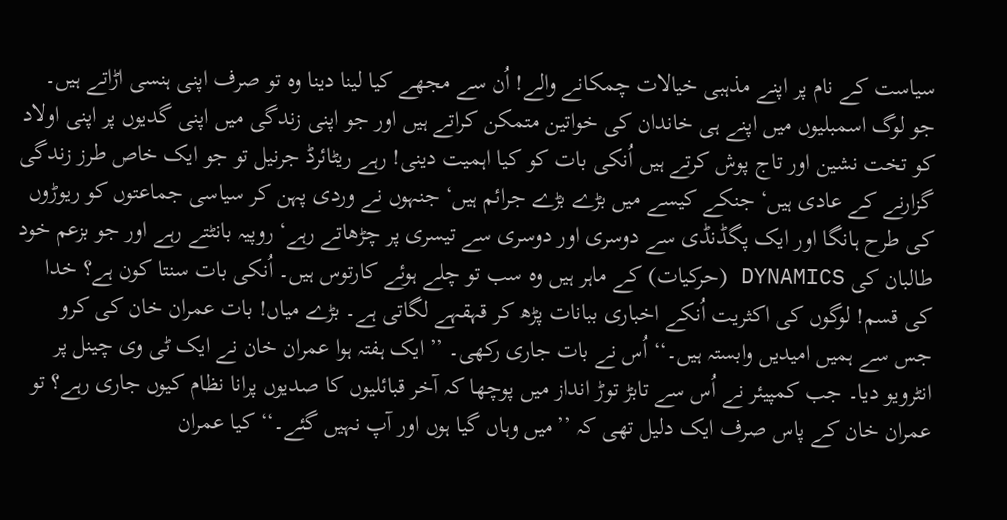سیاست کے نام پر اپنے مذہبی خیالات چمکانے والے! اُن سے مجھے کیا لینا دینا وہ تو صرف اپنی ہنسی اڑاتے ہیں۔ جو لوگ اسمبلیوں میں اپنے ہی خاندان کی خواتین متمکن کراتے ہیں اور جو اپنی زندگی میں اپنی گدیوں پر اپنی اولاد کو تخت نشین اور تاج پوش کرتے ہیں اُنکی بات کو کیا اہمیت دینی! رہے ریٹائرڈ جرنیل تو جو ایک خاص طرز زندگی گزارنے کے عادی ہیں‘ جنکے کیسے میں بڑے بڑے جرائم ہیں‘ جنہوں نے وردی پہن کر سیاسی جماعتوں کو ریوڑوں کی طرح ہانگا اور ایک پگڈنڈی سے دوسری اور دوسری سے تیسری پر چڑھاتے رہے‘ روپیہ بانٹتے رہے اور جو بزعم خود طالبان کی DYNAMICS (حرکیات) کے ماہر ہیں وہ سب تو چلے ہوئے کارتوس ہیں۔ اُنکی بات سنتا کون ہے؟ خدا کی قسم! لوگوں کی اکثریت اُنکے اخباری ببانات پڑھ کر قہقہے لگاتی ہے۔ بڑے میاں! بات عمران خان کی کرو جس سے ہمیں امیدیں وابستہ ہیں۔‘‘ اُس نے بات جاری رکھی۔ ’’ایک ہفتہ ہوا عمران خان نے ایک ٹی وی چینل پر انٹرویو دیا۔ جب کمپیئر نے اُس سے تابڑ توڑ انداز میں پوچھا کہ آخر قبائلیوں کا صدیوں پرانا نظام کیوں جاری رہے؟ تو عمران خان کے پاس صرف ایک دلیل تھی کہ ’’میں وہاں گیا ہوں اور آپ نہیں گئے۔‘‘ کیا عمران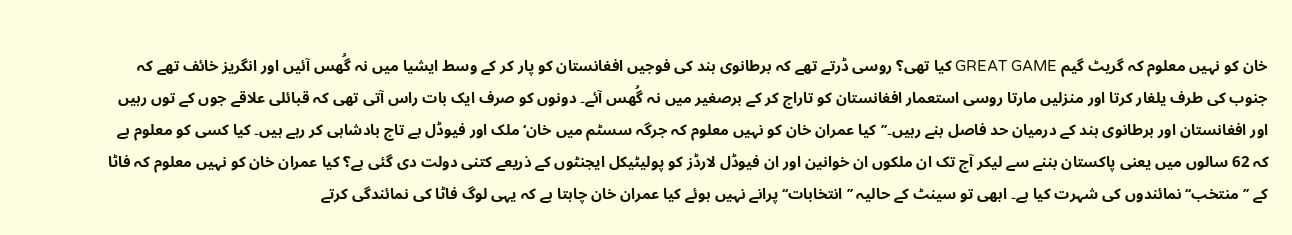خان کو نہیں معلوم کہ گریٹ گیم GREAT GAME کیا تھی؟ روسی ڈرتے تھے کہ برطانوی ہند کی فوجیں افغانستان کو پار کر کے وسط ایشیا میں نہ گُھس آئیں اور انگریز خائف تھے کہ جنوب کی طرف یلغار کرتا اور منزلیں مارتا روسی استعمار افغانستان کو تاراج کر کے برصغیر میں نہ گُھس آئے۔ دونوں کو صرف ایک بات راس آتی تھی کہ قبائلی علاقے جوں کے توں رہیں اور افغانستان اور برطانوی ہند کے درمیان حد فاصل بنے رہیں۔’’کیا عمران خان کو نہیں معلوم کہ جرگہ سسٹم میں خان‘ ملک اور فیوڈل بے تاج بادشاہی کر رہے ہیں۔ کیا کسی کو معلوم ہے کہ 62 سالوں میں یعنی پاکستان بننے سے لیکر آج تک ان ملکوں ان خوانین اور ان فیوڈل لارڈز کو پولیٹیکل ایجنٹوں کے ذریعے کتنی دولت دی گئی ہے؟ کیا عمران خان کو نہیں معلوم کہ فاٹا کے ’’منتخب‘‘ نمائندوں کی شہرت کیا ہے۔ ابھی تو سینٹ کے حالیہ ’’انتخابات‘‘ پرانے نہیں ہوئے کیا عمران خان چاہتا ہے کہ یہی لوگ فاٹا کی نمائندگی کرتے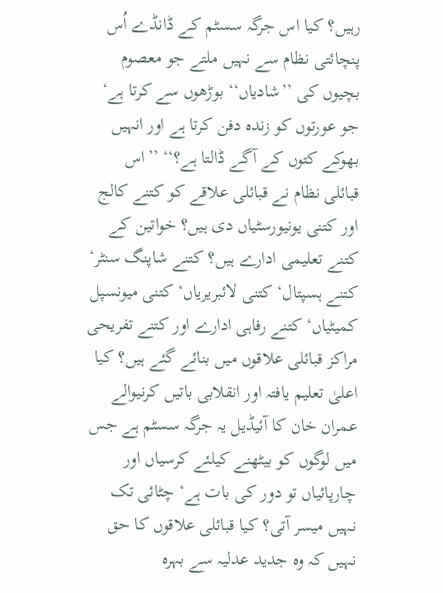رہیں؟ کیا اس جرگہ سسٹم کے ڈانڈے اُس پنچائتی نظام سے نہیں ملتے جو معصوم بچیوں کی ’’شادیاں‘‘ بوڑھوں سے کرتا ہے‘ جو عورتوں کو زندہ دفن کرتا ہے اور انہیں بھوکے کتوں کے آگے ڈالتا ہے؟‘‘ ’’اس قبائلی نظام نے قبائلی علاقے کو کتنے کالج اور کتنی یونیورسٹیاں دی ہیں؟ خواتین کے کتنے تعلیمی ادارے ہیں؟ کتنے شاپنگ سنٹر‘ کتنے ہسپتال‘ کتنی لائبریریاں‘ کتنی میونسپل کمیٹیاں‘ کتنے رفاہی ادارے اور کتنے تفریحی مراکز قبائلی علاقوں میں بنائے گئے ہیں؟ کیا اعلیٰ تعلیم یافتہ اور انقلابی باتیں کرنیوالے عمران خان کا آئیڈیل یہ جرگہ سسٹم ہے جس میں لوگوں کو بیٹھنے کیلئے کرسیاں اور چارپائیاں تو دور کی بات ہے‘ چٹائی تک نہیں میسر آتی؟ کیا قبائلی علاقوں کا حق نہیں کہ وہ جدید عدلیہ سے بہرہ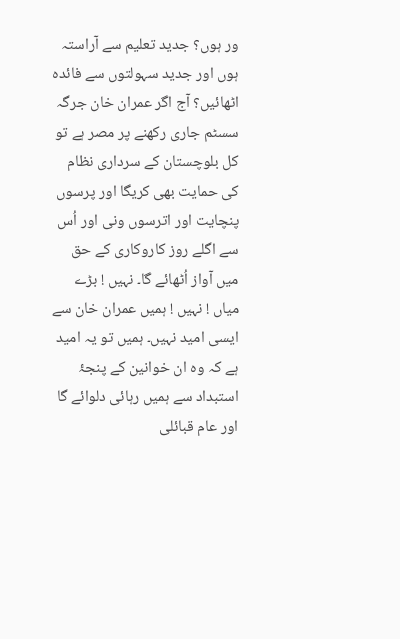ور ہوں؟ جدید تعلیم سے آراستہ ہوں اور جدید سہولتوں سے فائدہ اٹھائیں؟ آج اگر عمران خان جرگہ سسٹم جاری رکھنے پر مصر ہے تو کل بلوچستان کے سرداری نظام کی حمایت بھی کریگا اور پرسوں پنچایت اور اترسوں ونی اور اُس سے اگلے روز کاروکاری کے حق میں آواز اُٹھائے گا۔ نہیں ! بڑے میاں ! نہیں ! ہمیں عمران خان سے ایسی امید نہیں۔ ہمیں تو یہ امید ہے کہ وہ ان خوانین کے پنجۂ استبداد سے ہمیں رہائی دلوائے گا اور عام قبائلی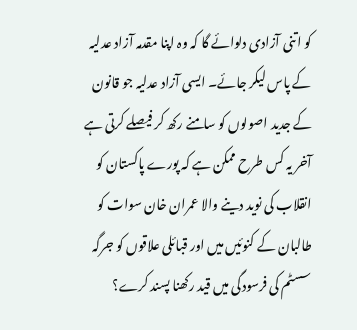کو اتنی آزادی دلوائے گا کہ وہ اپنا مقدمہ آزاد عدلیہ کے پاس لیکر جائے۔ ایسی آزاد عدلیہ جو قانون کے جدید اصولوں کو سامنے رکھ کر فیصلے کرتی ہے آخر یہ کس طرح ممکن ہے کہ پورے پاکستان کو انقلاب کی نوید دینے والا عمران خان سوات کو طالبان کے کنوئیں میں اور قبائلی علاقوں کو جرگہ سسٹم کی فرسودگی میں قید رکھنا پسند کرے؟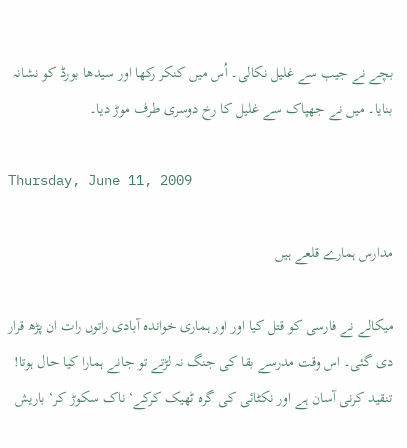بچے نے جیب سے غلیل نکالی۔ اُس میں کنکر رکھا اور سیدھا بورڈ کو نشانہ بنایا۔ میں نے جھپاک سے غلیل کا رخ دوسری طرف موڑ دیا۔

Thursday, June 11, 2009

مدارس ہمارے قلعے ہیں

میکالے نے فارسی کو قتل کیا اور اور ہماری خواندہ آبادی راتوں رات ان پڑھ قرار دی گئی۔ اس وقت مدرسے بقا کی جنگ نہ لڑتے تو جانے ہمارا کیا حال ہوتا! تنقید کرنی آسان ہے اور نکٹائی کی گرہ ٹھیک کرکے‘ ناک سکوڑ کر‘ باریش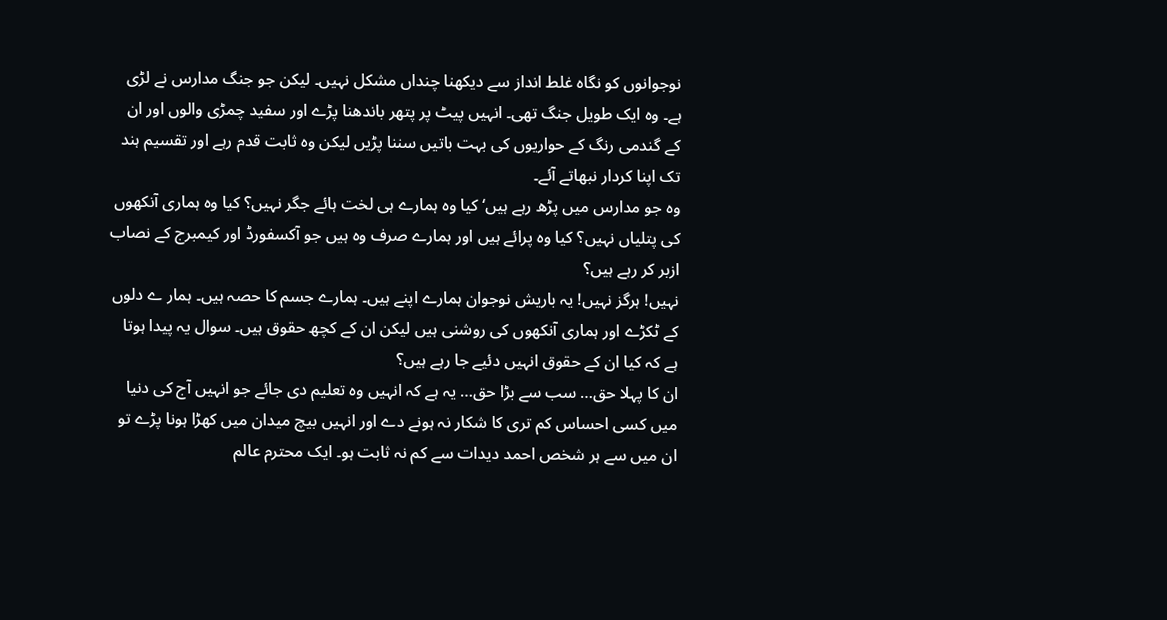نوجوانوں کو نگاہ غلط انداز سے دیکھنا چنداں مشکل نہیں۔ لیکن جو جنگ مدارس نے لڑی ہے۔ وہ ایک طویل جنگ تھی۔ انہیں پیٹ پر پتھر باندھنا پڑے اور سفید چمڑی والوں اور ان کے گندمی رنگ کے حواریوں کی بہت باتیں سننا پڑیں لیکن وہ ثابت قدم رہے اور تقسیم ہند تک اپنا کردار نبھاتے آئے۔
وہ جو مدارس میں پڑھ رہے ہیں‘ کیا وہ ہمارے ہی لخت ہائے جگر نہیں؟ کیا وہ ہماری آنکھوں کی پتلیاں نہیں؟ کیا وہ پرائے ہیں اور ہمارے صرف وہ ہیں جو آکسفورڈ اور کیمبرج کے نصاب ازبر کر رہے ہیں؟
نہیں! ہرگز نہیں! یہ باریش نوجوان ہمارے اپنے ہیں۔ ہمارے جسم کا حصہ ہیں۔ ہمار ے دلوں کے ٹکڑے اور ہماری آنکھوں کی روشنی ہیں لیکن ان کے کچھ حقوق ہیں۔ سوال یہ پیدا ہوتا ہے کہ کیا ان کے حقوق انہیں دئیے جا رہے ہیں؟
ان کا پہلا حق… سب سے بڑا حق… یہ ہے کہ انہیں وہ تعلیم دی جائے جو انہیں آج کی دنیا میں کسی احساس کم تری کا شکار نہ ہونے دے اور انہیں بیچ میدان میں کھڑا ہونا پڑے تو ان میں سے ہر شخص احمد دیدات سے کم نہ ثابت ہو۔ ایک محترم عالم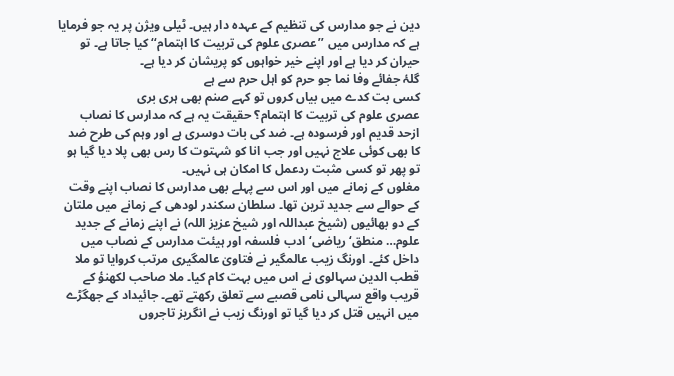دین نے جو مدارس کی تنظیم کے عہدہ دار ہیں۔ ٹیلی ویژن پر یہ جو فرمایا ہے کہ مدارس میں ’’عصری علوم کی تربیت کا اہتمام‘‘ کیا جاتا ہے۔ تو حیران کر دیا ہے اور اپنے خیر خواہوں کو پریشان کر دیا ہے۔
گلۂ جفائے وفا نما جو حرم کو اہل حرم سے ہے
کسی بت کدے میں بیاں کروں تو کہے صنم بھی ہری بری
عصری علوم کی تربیت کا اہتمام؟ حقیقت یہ ہے کہ مدارس کا نصاب ازحد قدیم اور فرسودہ ہے۔ ضد کی بات دوسری ہے اور وہم کی طرح ضد کا بھی کوئی علاج نہیں اور جب انا کو شہتوت کا رس بھی پلا دیا گیا ہو تو پھر تو کسی مثبت ردعمل کا امکان ہی نہیں۔
مغلوں کے زمانے میں اور اس سے پہلے بھی مدارس کا نصاب اپنے وقت کے حوالے سے جدید ترین تھا۔ سلطان سکندر لودھی کے زمانے میں ملتان کے دو بھائیوں (شیخ عبداللہ اور شیخ عزیز اللہ) نے اپنے زمانے کے جدید علوم… منطق‘ ریاضی‘ ادب فلسفہ اور ہیئت مدارس کے نصاب میں داخل کئے۔ اورنگ زیب عالمگیر نے فتاویٰ عالمگیری مرتب کروایا تو ملا قطب الدین سہالوی نے اس میں بہت کام کیا۔ ملا صاحب لکھنؤ کے قریب واقع سہالی نامی قصبے سے تعلق رکھتے تھے۔ جائیداد کے جھگڑے میں انہیں قتل کر دیا گیا تو اورنگ زیب نے انگریز تاجروں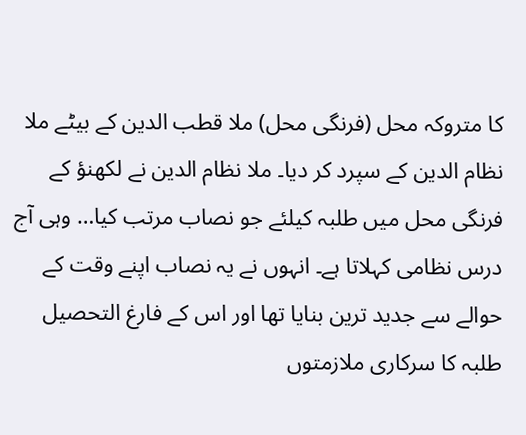کا متروکہ محل (فرنگی محل) ملا قطب الدین کے بیٹے ملا نظام الدین کے سپرد کر دیا۔ ملا نظام الدین نے لکھنؤ کے فرنگی محل میں طلبہ کیلئے جو نصاب مرتب کیا… وہی آج درس نظامی کہلاتا ہے۔ انہوں نے یہ نصاب اپنے وقت کے حوالے سے جدید ترین بنایا تھا اور اس کے فارغ التحصیل طلبہ کا سرکاری ملازمتوں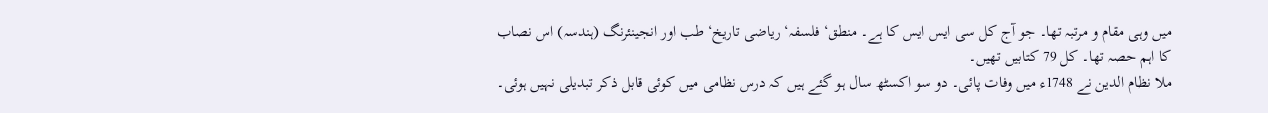میں وہی مقام و مرتبہ تھا۔ جو آج کل سی ایس ایس کا ہے۔ منطق‘ فلسفہ‘ ریاضی تاریخ‘ طب اور انجینئرنگ (ہندسہ) اس نصاب کا اہم حصہ تھا۔ کل 79 کتابیں تھیں۔
ملا نظام الدین نے 1748ء میں وفات پائی۔ دو سو اکسٹھ سال ہو گئے ہیں کہ درس نظامی میں کوئی قابل ذکر تبدیلی نہیں ہوئی۔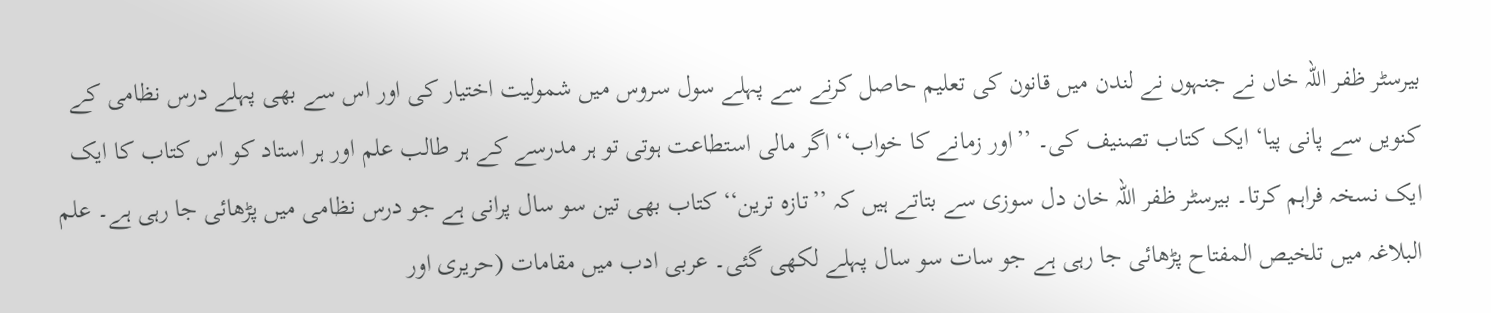بیرسٹر ظفر اللہ خاں نے جنہوں نے لندن میں قانون کی تعلیم حاصل کرنے سے پہلے سول سروس میں شمولیت اختیار کی اور اس سے بھی پہلے درس نظامی کے کنویں سے پانی پیا‘ ایک کتاب تصنیف کی۔ ’’اور زمانے کا خواب‘‘ اگر مالی استطاعت ہوتی تو ہر مدرسے کے ہر طالب علم اور ہر استاد کو اس کتاب کا ایک ایک نسخہ فراہم کرتا۔ بیرسٹر ظفر اللہ خان دل سوزی سے بتاتے ہیں کہ ’’تازہ ترین‘‘ کتاب بھی تین سو سال پرانی ہے جو درس نظامی میں پڑھائی جا رہی ہے۔ علم البلاغہ میں تلخیص المفتاح پڑھائی جا رہی ہے جو سات سو سال پہلے لکھی گئی۔ عربی ادب میں مقامات (حریری اور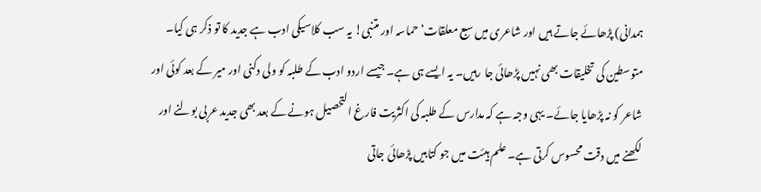ہمدانی) پڑھائے جاتے ہیں اور شاعری میں سبع معلقات‘ حماسہ اور متنبی! یہ سب کلاسیکی ادب ہے جدید کا تو ذکر ہی کیا۔ متوسطین کی تخلیقات بھی نہیں پڑھائی جا رہیں۔ یہ ایسے ہی ہے۔ جیسے اردو ادب کے طلبہ کو ولی دکنی اور میر کے بعد کوئی اور شاعر کو نہ پڑھایا جائے۔ یہی وجہ ہے کہ مدارس کے طلبہ کی اکثریت فارغ التحصیل ہونے کے بعد بھی جدید عربی بولنے اور لکھنے میں دقت محسوس کرتی ہے۔ علم ہیئت میں جو کتابیں پڑھائی جاتی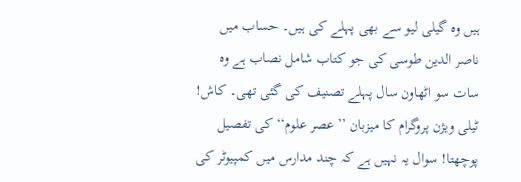ہیں وہ گیلی لیو سے بھی پہلے کی ہیں۔ حساب میں ناصر الدین طوسی کی جو کتاب شامل نصاب ہے وہ سات سو اٹھاون سال پہلے تصنیف کی گئی تھی۔ کاش! ٹیلی ویژن پروگرام کا میزبان ’’عصر علوم‘‘ کی تفصیل پوچھتا! سوال یہ نہیں ہے کہ چند مدارس میں کمپیوٹر کی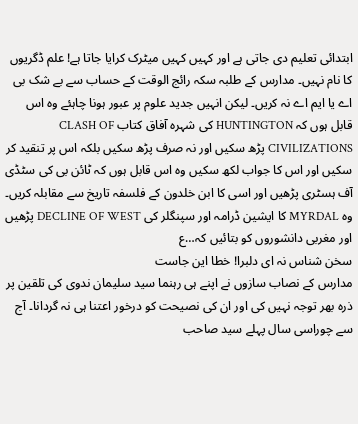ابتدائی تعلیم دی جاتی ہے اور کہیں کہیں میٹرک کرایا جاتا ہے! علم ڈگریوں کا نام نہیں۔ مدارس کے طلبہ سکہ رائج الوقت کے حساب سے بے شک بی اے یا ایم اے نہ کریں۔ لیکن انہیں جدید علوم پر عبور ہونا چاہئے وہ اس قابل ہوں کہ HUNTINGTON کی شہرہ آفاق کتاب CLASH OF CIVILIZATIONS پڑھ سکیں اور نہ صرف پڑھ سکیں بلکہ اس پر تنقید کر سکیں اور اس کا جواب لکھ سکیں وہ اس قابل ہوں کہ ٹائن بی کی سٹڈی آف ہسٹری پڑھیں اور اسی کا ابن خلدون کے فلسفہ تاریخ سے مقابلہ کریں۔ وہ MYRDAL کا ایشین ڈرامہ اور سپنگلر کی DECLINE OF WEST پڑھیں اور مغربی دانشوروں کو بتائیں کہ…ع
سخن شناس نہ ای دلبرا! خطا این جاست
مدارس کے نصاب سازوں نے اپنے ہی رہنما سید سلیمان ندوی کی تلقین پر ذرہ بھر توجہ نہیں کی اور ان کی نصیحت کو درخور اعتنا ہی نہ گردانا۔ آج سے چوراسی سال پہلے سید صاحب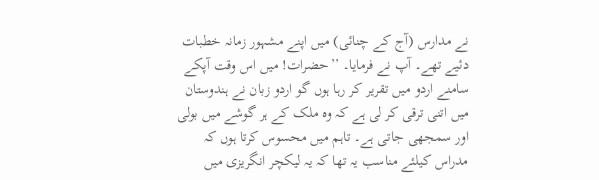نے مدارس (آج کے چنائی) میں اپنے مشہور زمانہ خطبات دئیے تھے۔ آپ نے فرمایا۔ ’’حضرات! میں اس وقت آپکے سامنے اردو میں تقریر کر رہا ہوں گو اردو زبان نے ہندوستان میں اتنی ترقی کر لی ہے کہ وہ ملک کے ہر گوشے میں بولی اور سمجھی جاتی ہے۔ تاہم میں محسوس کرتا ہوں کہ مدراس کیلئے مناسب یہ تھا کہ یہ لیکچر انگریزی میں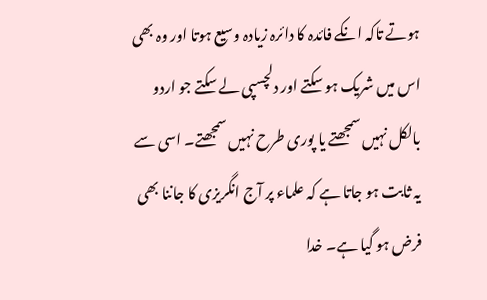ہوتے تاکہ انکے فائدہ کا دائرہ زیادہ وسیع ہوتا اور وہ بھی اس میں شریک ہو سکتے اور دلچسپی لے سکتے جو اردو بالکل نہیں سمجھتے یا پوری طرح نہیں سمجھتے۔ اسی سے یہ ثابت ہو جاتا ہے کہ علماء پر آج انگریزی کا جاننا بھی فرض ہو گیا ہے۔ خدا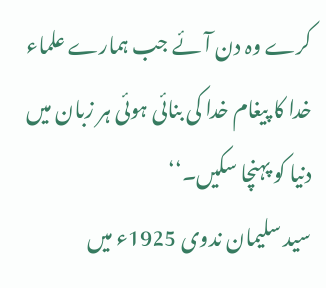کرے وہ دن آئے جب ہمارے علماء خدا کا پیغام خدا کی بنائی ہوئی ہر زبان میں دنیا کو پہنچا سکیں۔‘‘
سید سلیمان ندوی 1925ء میں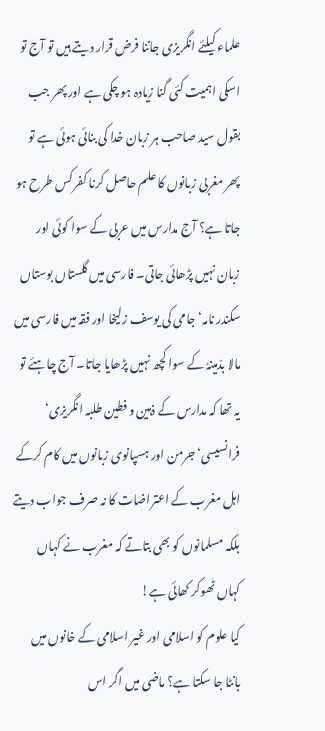علماء کیلئے انگریزی جاننا فرض قرار دیتے ہیں تو آج تو اسکی اہمیت کئی گنا زیادہ ہو چکی ہے اور پھر جب بقول سید صاحب ہر زبان خدا کی بنائی ہوئی ہے تو پھر مغربی زبانوں کا علم حاصل کرنا کفر کس طرح ہو جاتا ہے؟ آج مدارس میں عربی کے سوا کوئی اور زبان نہیں پڑھائی جاتی۔ فارسی میں گلستاں بوستاں سکندر نامہ‘ جامی کی یوسف زلیخا اور فقہ میں فارسی میں مالا بدّمینہُ کے سوا کچھ نہیں پڑھایا جاتا۔ آج چاہئے تو یہ تھا کہ مدارس کے ذہین و فطین طلبہ انگریزی‘ فرانسیسی‘ جرمن اور ہسپانوی زبانوں میں کام کرکے اہل مغرب کے اعتراضات کا نہ صرف جواب دیتے بلکہ مسلمانوں کو بھی بتاتے کہ مغرب نے کہاں کہاں ٹھوکر کھائی ہے!
کیا علوم کو اسلامی اور غیر اسلامی کے خانوں میں بانٹا جا سکتا ہے؟ ماضی میں اگر اس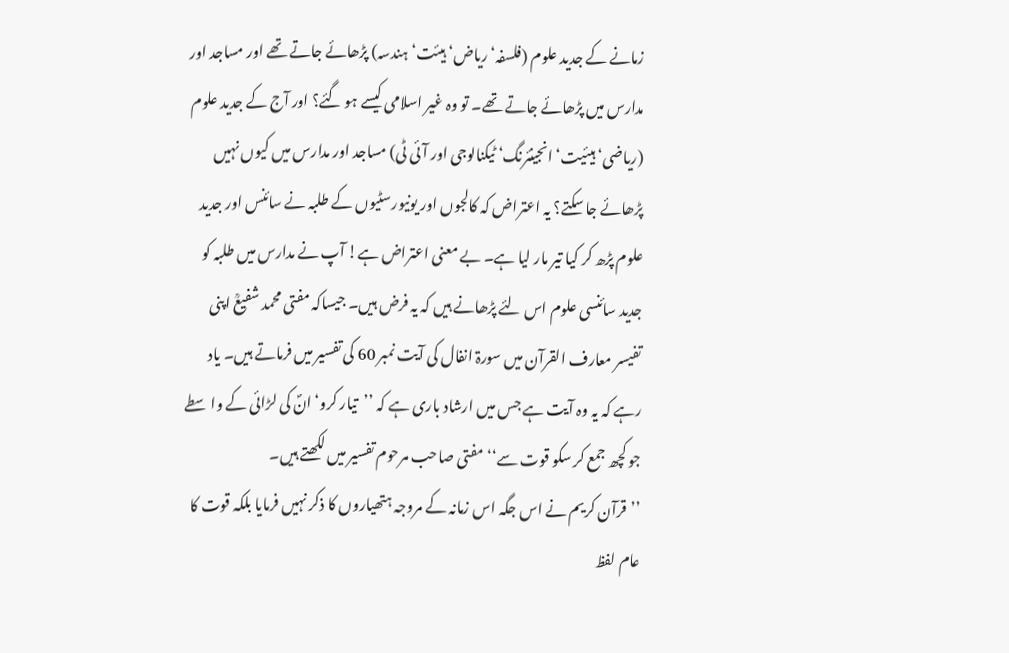زمانے کے جدید علوم (فلسفہ‘ ریاض‘ ہیئت‘ ہندسہ) پڑھائے جاتے تھے اور مساجد اور مدارس میں پڑھائے جاتے تھے۔ تو وہ غیر اسلامی کیسے ہو گئے؟ اور آج کے جدید علوم (ریاضی‘ ہیئیت‘ انجینئرنگ‘ ٹیکنالوجی اور آئی ٹی) مساجد اور مدارس میں کیوں نہیں پڑھائے جا سکتے؟ یہ اعتراض کہ کالجوں اور یونیورسٹیوں کے طلبہ نے سائنس اور جدید علوم پڑھ کر کیا تیر مار لیا ہے۔ بے معنی اعتراض ہے! آپ نے مدارس میں طلبہ کو جدید سائنسی علوم اس لئے پڑھانے ہیں کہ یہ فرض ہیں۔ جیساکہ مفتی محمد شفیعؒ اپنی تفیسر معارف القرآن میں سورۃ انفال کی آیت نمبر 60 کی تفسیر میں فرماتے ہیں۔ یاد رہے کہ یہ وہ آیت ہے جس میں ارشاد باری ہے کہ ’’تیار کرو‘ انؐ کی لڑائی کے واسطے جو کچھ جمع کر سکو قوت سے‘‘ مفتی صاحب مرحوم تفسیر میں لکھتے ہیں۔
’’قرآن کریم نے اس جگہ اس زمانہ کے مروجہ ہتھیاروں کا ذکر نہیں فرمایا بلکہ قوت کا عام لفظ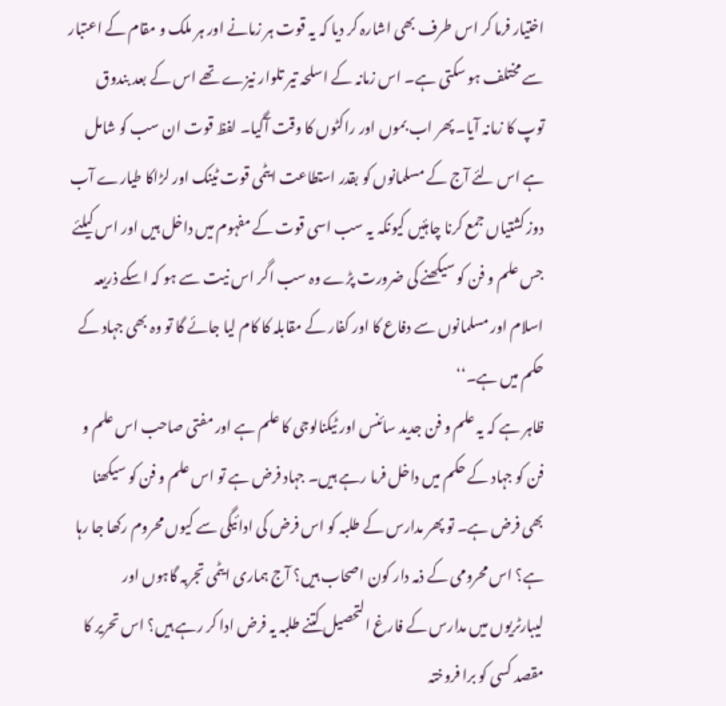اختیار فرما کر اس طرف بھی اشارہ کر دیا کہ یہ قوت ہر زمانے اور ہر ملک و مقام کے اعتبار سے مختلف ہو سکتی ہے۔ اس زمانہ کے اسلحہ تیر تلوار نیزے تھے اس کے بعد بندوق توپ کا زمانہ آیا۔ پھر اب بموں اور راکٹوں کا وقت آگیا۔ لفظ قوت ان سب کو شامل ہے اس لئے آج کے مسلمانوں کو بقدر استطاعت ایٹمی قوت ٹینک اور لڑاکا طیارے آب دوز کشتیاں جمع کرنا چاہئیں کیونکہ یہ سب اسی قوت کے مفہوم میں داخل ہیں اور اس کیلئے جس علم و فن کو سیکھنے کی ضرورت پڑے وہ سب اگر اس نیت سے ہو کہ اسکے ذریعہ اسلام اور مسلمانوں سے دفاع کا اور کفار کے مقابلہ کا کام لیا جائے گا تو وہ بھی جہاد کے حکم میں ہے۔‘‘
ظاہر ہے کہ یہ علم و فن جدید سائنس اور ٹیکنالوجی کا علم ہے اور مفتی صاحب اس علم و فن کو جہاد کے حکم میں داخل فرما رہے ہیں۔ جہاد فرض ہے تو اس علم و فن کو سیکھنا بھی فرض ہے۔ تو پھر مدارس کے طلبہ کو اس فرض کی ادائیگی سے کیوں محروم رکھا جا رہا ہے؟ اس محرومی کے ذمہ دار کون اصحاب ہیں؟ آج ہماری ایٹمی تجربہ گاہوں اور لیبارٹریوں میں مدارس کے فارغ التحصیل کتنے طلبہ یہ فرض ادا کر رہے ہیں؟ اس تحریر کا مقصد کسی کو برا فروختہ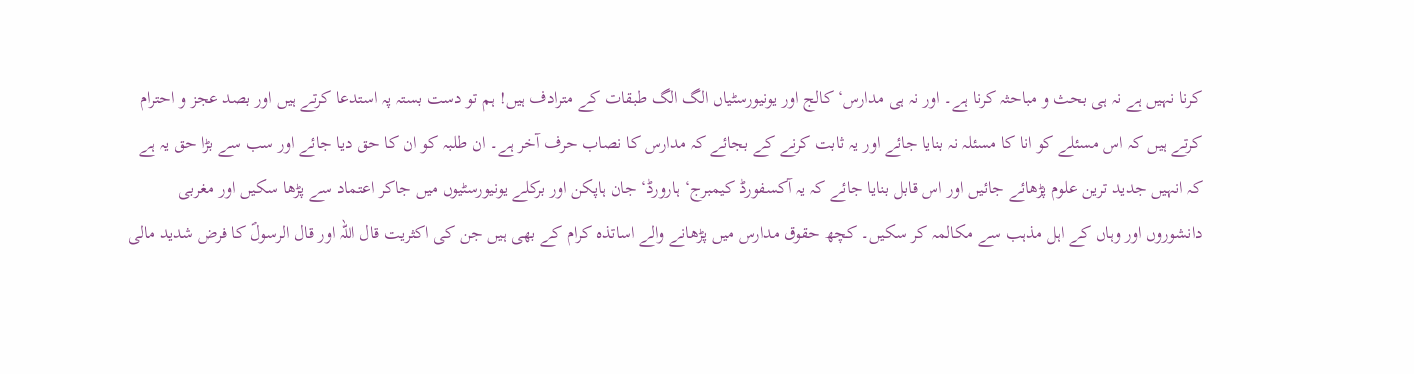کرنا نہیں ہے نہ ہی بحث و مباحثہ کرنا ہے۔ اور نہ ہی مدارس‘ کالج اور یونیورسٹیاں الگ الگ طبقات کے مترادف ہیں! ہم تو دست بستہ پہ استدعا کرتے ہیں اور بصد عجز و احترام کرتے ہیں کہ اس مسئلے کو انا کا مسئلہ نہ بنایا جائے اور یہ ثابت کرنے کے بجائے کہ مدارس کا نصاب حرف آخر ہے۔ ان طلبہ کو ان کا حق دیا جائے اور سب سے بڑا حق یہ ہے کہ انہیں جدید ترین علوم پڑھائے جائیں اور اس قابل بنایا جائے کہ یہ آکسفورڈ کیمبرج‘ ہارورڈ‘ جان ہاپکن اور برکلے یونیورسٹیوں میں جاکر اعتماد سے پڑھا سکیں اور مغربی دانشوروں اور وہاں کے اہل مذہب سے مکالمہ کر سکیں۔ کچھ حقوق مدارس میں پڑھانے والے اساتذہ کرام کے بھی ہیں جن کی اکثریت قال اللہ اور قال الرسولؐ کا فرض شدید مالی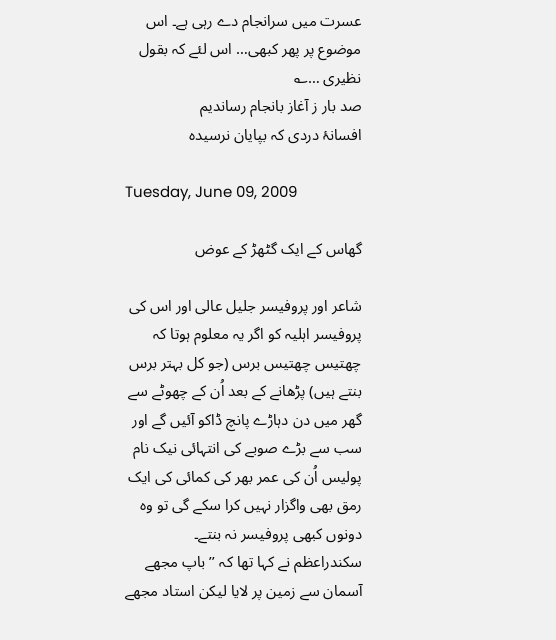عسرت میں سرانجام دے رہی ہے۔ اس موضوع پر پھر کبھی… اس لئے کہ بقول نظیری …؎
صد بار ز آغاز بانجام رساندیم
افسانۂ دردی کہ بپایان نرسیدہ

Tuesday, June 09, 2009

گھاس کے ایک گٹھڑ کے عوض

شاعر اور پروفیسر جلیل عالی اور اس کی پروفیسر اہلیہ کو اگر یہ معلوم ہوتا کہ چھتیس چھتیس برس (جو کل بہتر برس بنتے ہیں) پڑھانے کے بعد اُن کے چھوٹے سے گھر میں دن دہاڑے پانچ ڈاکو آئیں گے اور سب سے بڑے صوبے کی انتہائی نیک نام پولیس اُن کی عمر بھر کی کمائی کی ایک رمق بھی واگزار نہیں کرا سکے گی تو وہ دونوں کبھی پروفیسر نہ بنتے۔
سکندراعظم نے کہا تھا کہ ’’باپ مجھے آسمان سے زمین پر لایا لیکن استاد مجھے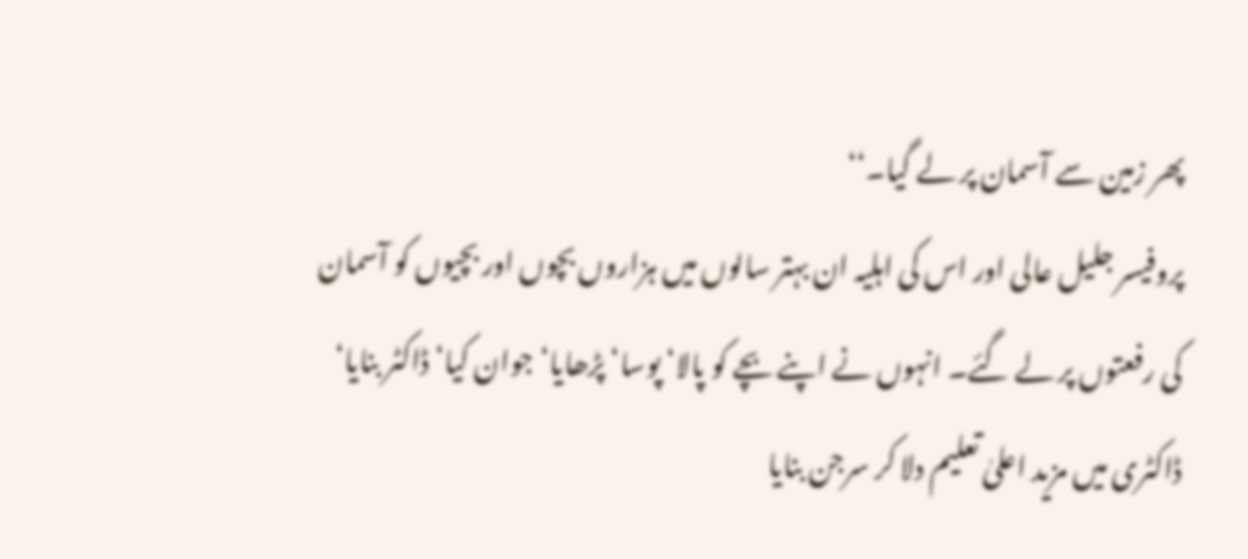پھر زمین سے آسمان پر لے گیا۔‘‘
پروفیسر جلیل عالی اور اس کی اہلیہ ان بہتر سالوں میں ہزاروں بچوں اور بچیوں کو آسمان کی رفعتوں پر لے گئے۔ انہوں نے اپنے بچے کو پالا‘ پوسا‘ پڑھایا‘ جوان کیا‘ ڈاکٹر بنایا‘ ڈاکٹری میں مزید اعلیٰ تعلیم دلا کر سرجن بنایا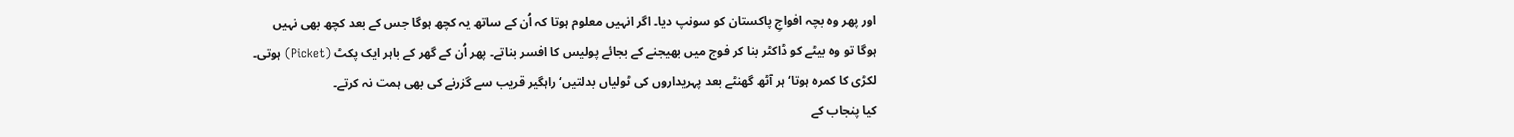اور پھر وہ بچہ افواجِ پاکستان کو سونپ دیا۔ اگر انہیں معلوم ہوتا کہ اُن کے ساتھ یہ کچھ ہوگا جس کے بعد کچھ بھی نہیں ہوگا تو وہ بیٹے کو ڈاکٹر بنا کر فوج میں بھیجنے کے بجائے پولیس کا افسر بناتے۔ پھر اُن کے گھر کے باہر ایک پکٹ (Picket) ہوتی۔ لکڑی کا کمرہ ہوتا‘ ہر آٹھ گھنٹے بعد پہریداروں کی ٹولیاں بدلتیں‘ راہگیر قریب سے گزرنے کی بھی ہمت نہ کرتے۔
کیا پنجاب کے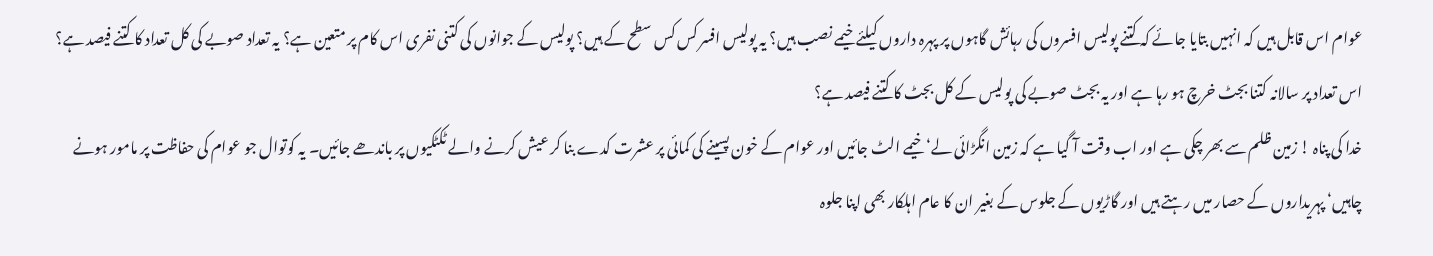عوام اس قابل ہیں کہ انہیں بتایا جائے کہ کتنے پولیس افسروں کی رہائش گاہوں پر پہرہ داروں کیلئے خیمے نصب ہیں؟ یہ پولیس افسر کس کس سطح کے ہیں؟ پولیس کے جوانوں کی کتنی نفری اس کام پر متعین ہے؟ یہ تعداد صوبے کی کل تعداد کا کتنے فیصد ہے؟ اس تعداد پر سالانہ کتنا بجٹ خرچ ہو رہا ہے اور یہ بجٹ صوبے کی پولیس کے کل بجٹ کا کتنے فیصد ہے؟
خدا کی پناہ ! زمین ظلم سے بھر چکی ہے اور اب وقت آ گیا ہے کہ زمین انگڑائی لے‘ خیمے الٹ جائیں اور عوام کے خون پسینے کی کمائی پر عشرت کدے بنا کر عیش کرنے والے ٹکٹکیوں پر باندھے جائیں۔ یہ کوتوال جو عوام کی حفاظت پر مامور ہونے چاہیں‘ پہریداروں کے حصار میں رہتے ہیں اور گاڑیوں کے جلوس کے بغیر ان کا عام اہلکار بھی اپنا جلوہ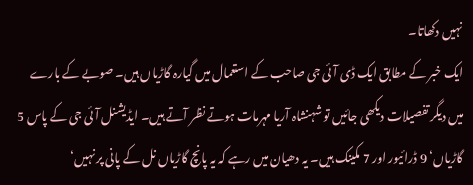نہیں دکھاتا۔
ایک خبر کے مطابق ایک ڈی آئی جی صاحب کے استعمال میں گیارہ گاڑیاں ہیں۔ صوبے کے بارے میں دیگر تفصیلات دیکھی جائیں تو شہنشاہ آریا مہرمات ہوتے نظر آتے ہیں۔ ایڈیشنل آئی جی کے پاس 5 گاڑیاں‘ 9 ڈرائیور اور 7 مکینک ہیں۔ یہ دھیان میں رہے کہ یہ پانچ گاڑیاں نل کے پانی پر نہیں‘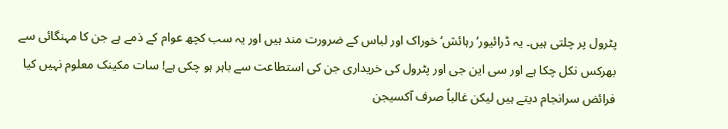پٹرول پر چلتی ہیں۔ یہ ڈرائیور‘ رہائش‘ خوراک اور لباس کے ضرورت مند ہیں اور یہ سب کچھ عوام کے ذمے ہے جن کا مہنگائی سے بھرکس نکل چکا ہے اور سی این جی اور پٹرول کی خریداری جن کی استطاعت سے باہر ہو چکی ہے! سات مکینک معلوم نہیں کیا فرائض سرانجام دیتے ہیں لیکن غالباً صرف آکسیجن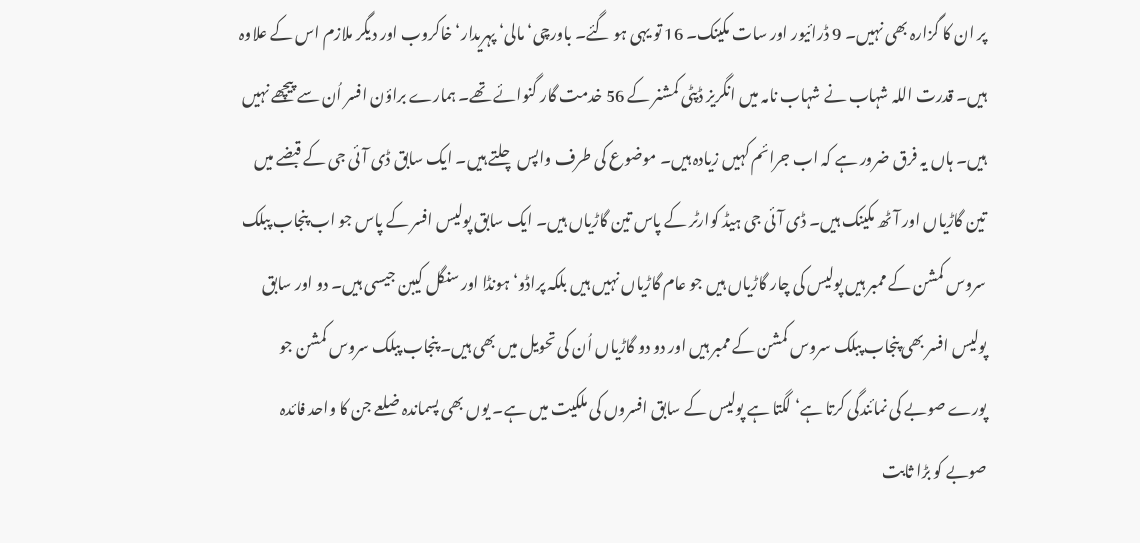پر ان کا گزارہ بھی نہیں۔ 9 ڈرائیور اور سات مکینک۔ 16 تو یہی ہو گئے۔ باورچی‘ مالی‘ پہریدار‘ خاکروب اور دیگر ملازم اس کے علاوہ ہیں۔ قدرت اللہ شہاب نے شہاب نامہ میں انگریز ڈپٹی کمشنر کے 56 خدمت گار گنوائے تھے۔ ہمارے براؤن افسر اُن سے پیچھے نہیں ہیں۔ ہاں یہ فرق ضرور ہے کہ اب جرائم کہیں زیادہ ہیں۔ موضوع کی طرف واپس چلتے ہیں۔ ایک سابق ڈی آئی جی کے قبضے میں تین گاڑیاں اور آٹھ مکینک ہیں۔ ڈی آئی جی ہیڈ کوارٹر کے پاس تین گاڑیاں ہیں۔ ایک سابق پولیس افسر کے پاس جو اب پنجاب پبلک سروس کمشن کے ممبر ہیں پولیس کی چار گاڑیاں ہیں جو عام گاڑیاں نہیں ہیں بلکہ پراڈو‘ ہونڈا اور سنگل کیبن جیسی ہیں۔ دو اور سابق پولیس افسر بھی پنجاب پبلک سروس کمشن کے ممبر ہیں اور دو دو گاڑیاں اُن کی تحویل میں بھی ہیں۔ پنجاب پبلک سروس کمشن جو پورے صوبے کی نمائندگی کرتا ہے‘ لگتا ہے پولیس کے سابق افسروں کی ملکیت میں ہے۔ یوں بھی پسماندہ ضلعے جن کا واحد فائدہ صوبے کو بڑا ثابت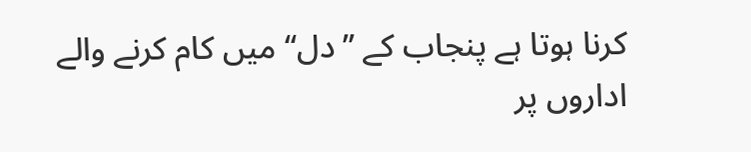کرنا ہوتا ہے پنجاب کے ’’دل‘‘ میں کام کرنے والے اداروں پر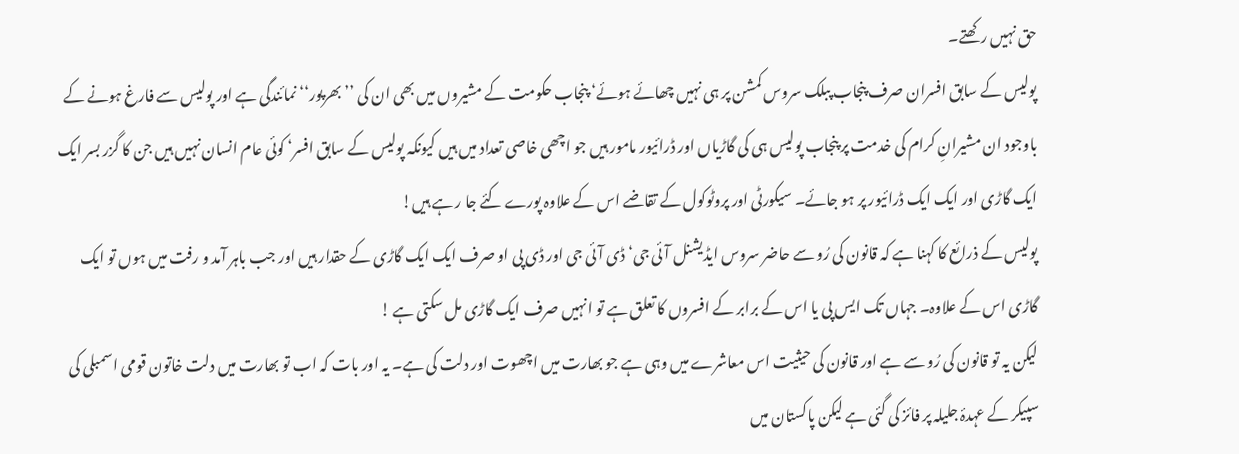حق نہیں رکھتے۔
پولیس کے سابق افسران صرف پنجاب پبلک سروس کمشن پر ہی نہیں چھائے ہوئے‘ پنجاب حکومت کے مشیروں میں بھی ان کی ’’بھرپور‘‘ نمائندگی ہے اور پولیس سے فارغ ہونے کے باوجود ان مشیرانِ کرام کی خدمت پر پنجاب پولیس ہی کی گاڑیاں اور ڈرائیور مامور ہیں جو اچھی خاصی تعداد میں ہیں کیونکہ پولیس کے سابق افسر‘ کوئی عام انسان نہیں ہیں جن کا گزر بسر ایک ایک گاڑی اور ایک ایک ڈرائیور پر ہو جائے۔ سیکورٹی اور پروٹوکول کے تقاضے اس کے علاوہ پورے کئے جا ر ہے ہیں!
پولیس کے ذرائع کا کہنا ہے کہ قانون کی رُو سے حاضر سروس ایڈیشنل آئی جی‘ ڈی آئی جی اور ڈی پی او صرف ایک ایک گاڑی کے حقدار ہیں اور جب باہر آمد و رفت میں ہوں تو ایک گاڑی اس کے علاوہ۔ جہاں تک ایس پی یا اس کے برابر کے افسروں کا تعلق ہے تو انہیں صرف ایک گاڑی مل سکتی ہے !
لیکن یہ تو قانون کی رُو سے ہے اور قانون کی حیثیت اس معاشرے میں وہی ہے جو بھارت میں اچھوت اور دلت کی ہے۔ یہ اور بات کہ اب تو بھارت میں دلت خاتون قومی اسمبلی کی سپیکر کے عہدۂ جلیلہ پر فائز کی گئی ہے لیکن پاکستان میں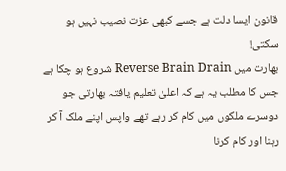قانون ایسا دلت ہے جسے کبھی عزت نصیب نہیں ہو سکتی!
بھارت میں Reverse Brain Drain شروع ہو چکا ہے جس کا مطلب یہ ہے کہ اعلیٰ تعلیم یافتہ بھارتی جو دوسرے ملکوں میں کام کر رہے تھے واپس اپنے ملک آ کر رہنا اور کام کرنا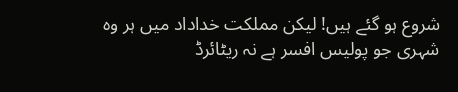شروع ہو گئے ہیں! لیکن مملکت خداداد میں ہر وہ شہری جو پولیس افسر ہے نہ ریٹائرڈ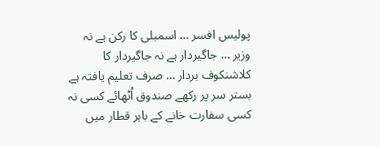پولیس افسر … اسمبلی کا رکن ہے نہ وزیر … جاگیردار ہے نہ جاگیردار کا کلاشنکوف بردار … صرف تعلیم یافتہ ہے بستر سر پر رکھے صندوق اُٹھائے کسی نہ کسی سفارت خانے کے باہر قطار میں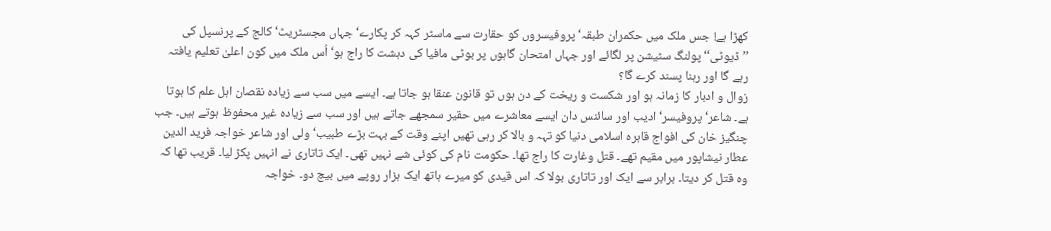کھڑا ہے! جس ملک میں حکمران طبقہ‘ پروفیسروں کو حقارت سے ماسٹر کہہ کر پکارے‘ جہاں مجسٹریٹ‘ کالج کے پرنسپل کی ’’ڈیوٹی‘‘ پولنگ سٹیشن پر لگائے اور جہاں امتحان گاہوں پر بوٹی مافیا کی دہشت کا راج ہو‘ اُس ملک میں کون اعلیٰ تعلیم یافتہ رہے گا اور رہنا پسند کرے گا؟
زوال و ادبار کا زمانہ ہو اور شکست و ریخت کے دن ہوں تو قانون عنقا ہو جاتا ہے۔ ایسے میں سب سے زیادہ نقصان اہل علم کا ہوتا ہے۔ شاعر‘ پروفیسر‘ ادیب اور سائنس دان ایسے معاشرے میں حقیر سمجھے جاتے ہیں اور سب سے زیادہ غیر محفوظ ہوتے ہیں۔ جب چنگیز خان کی افواج قاہرہ اسلامی دنیا کو تہہ و بالا کر رہی تھیں اپنے وقت کے بہت بڑے طبیب‘ ولی اور شاعر خواجہ فرید الدین عطار نیشاپور میں مقیم تھے۔ قتل وغارت کا راج تھا۔ حکومت نام کی کوئی شے نہیں تھی۔ ایک تاتاری نے انہیں پکڑ لیا۔ قریب تھا کہ وہ قتل کر دیتا۔ برابر سے ایک اور تاتاری بولا کہ اس قیدی کو میرے ہاتھ ایک ہزار روپے میں بیچ دو۔ خواجہ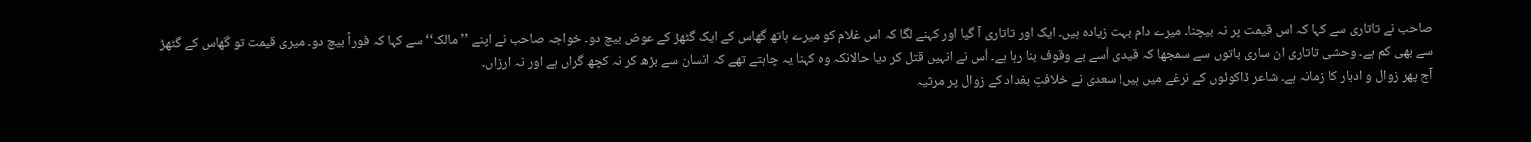صاحب نے تاتاری سے کہا کہ اس قیمت پر نہ بیچنا۔ میرے دام بہت زیادہ ہیں۔ ایک اور تاتاری آ گیا اور کہنے لگا کہ اس غلام کو میرے ہاتھ گھاس کے ایک گٹھڑ کے عوض بیچ دو۔ خواجہ صاحب نے اپنے ’’مالک‘‘ سے کہا کہ فوراً بیچ دو۔ میری قیمت تو گھاس کے گٹھڑ سے بھی کم ہے۔ وحشی تاتاری ان ساری باتوں سے سمجھا کہ قیدی اُسے بے وقوف بنا رہا ہے۔ اُس نے انہیں قتل کر دیا حالانکہ وہ کہنا یہ چاہتے تھے کہ انسان سے بڑھ کر نہ کچھ گراں ہے اور نہ ارزاں۔
آج پھر زوال و ادبار کا زمانہ ہے۔ شاعر ڈاکوئوں کے نرغے میں ہیں! سعدی نے خلافتِ بغداد کے زوال پر مرثیہ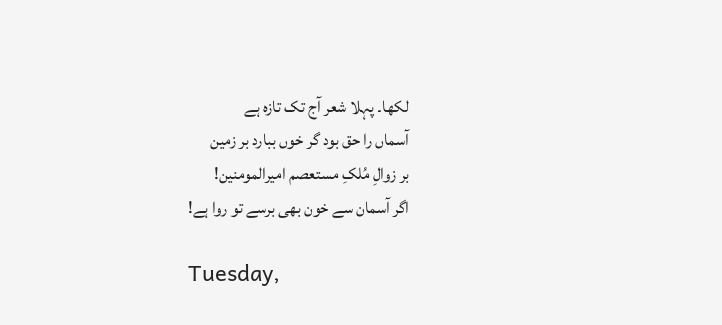لکھا۔ پہلا شعر آج تک تازہ ہے
آسماں را حق بود گر خوں ببارد بر زمین
بر زوالِ مُلکِ مستعصم امیرالمومنین!
اگر آسمان سے خون بھی برسے تو روا ہے!

Tuesday,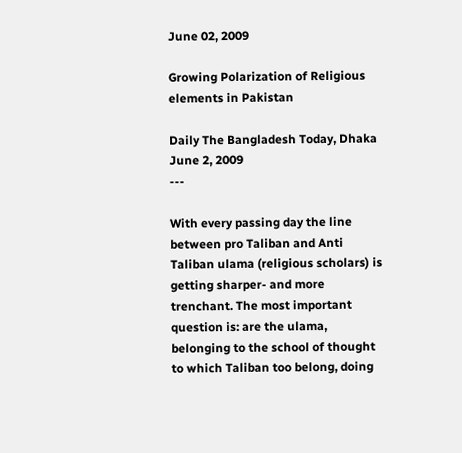June 02, 2009

Growing Polarization of Religious elements in Pakistan

Daily The Bangladesh Today, Dhaka
June 2, 2009
---

With every passing day the line between pro Taliban and Anti Taliban ulama (religious scholars) is getting sharper- and more trenchant. The most important question is: are the ulama, belonging to the school of thought to which Taliban too belong, doing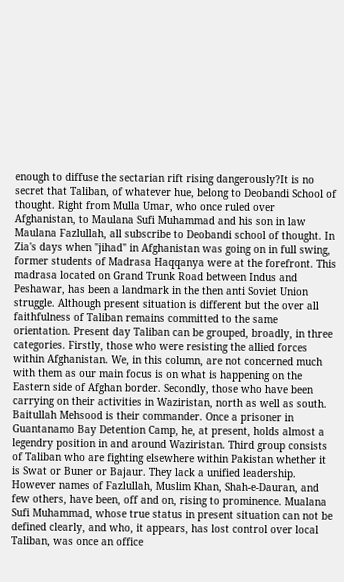enough to diffuse the sectarian rift rising dangerously?It is no secret that Taliban, of whatever hue, belong to Deobandi School of thought. Right from Mulla Umar, who once ruled over Afghanistan, to Maulana Sufi Muhammad and his son in law Maulana Fazlullah, all subscribe to Deobandi school of thought. In Zia's days when "jihad" in Afghanistan was going on in full swing, former students of Madrasa Haqqanya were at the forefront. This madrasa located on Grand Trunk Road between Indus and Peshawar, has been a landmark in the then anti Soviet Union struggle. Although present situation is different but the over all faithfulness of Taliban remains committed to the same orientation. Present day Taliban can be grouped, broadly, in three categories. Firstly, those who were resisting the allied forces within Afghanistan. We, in this column, are not concerned much with them as our main focus is on what is happening on the Eastern side of Afghan border. Secondly, those who have been carrying on their activities in Waziristan, north as well as south. Baitullah Mehsood is their commander. Once a prisoner in Guantanamo Bay Detention Camp, he, at present, holds almost a legendry position in and around Waziristan. Third group consists of Taliban who are fighting elsewhere within Pakistan whether it is Swat or Buner or Bajaur. They lack a unified leadership. However names of Fazlullah, Muslim Khan, Shah-e-Dauran, and few others, have been, off and on, rising to prominence. Mualana Sufi Muhammad, whose true status in present situation can not be defined clearly, and who, it appears, has lost control over local Taliban, was once an office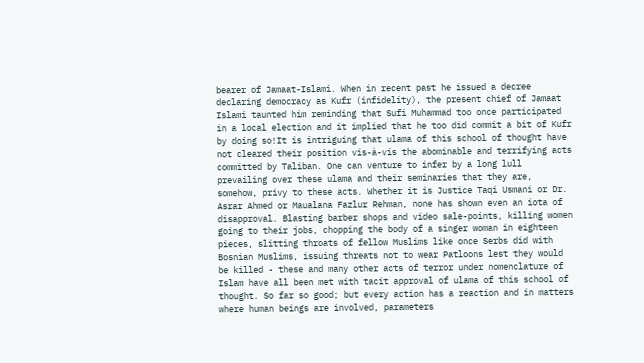bearer of Jamaat-Islami. When in recent past he issued a decree declaring democracy as Kufr (infidelity), the present chief of Jamaat Islami taunted him reminding that Sufi Muhammad too once participated in a local election and it implied that he too did commit a bit of Kufr by doing so!It is intriguing that ulama of this school of thought have not cleared their position vis-à-vis the abominable and terrifying acts committed by Taliban. One can venture to infer by a long lull prevailing over these ulama and their seminaries that they are, somehow, privy to these acts. Whether it is Justice Taqi Usmani or Dr. Asrar Ahmed or Maualana Fazlur Rehman, none has shown even an iota of disapproval. Blasting barber shops and video sale-points, killing women going to their jobs, chopping the body of a singer woman in eighteen pieces, slitting throats of fellow Muslims like once Serbs did with Bosnian Muslims, issuing threats not to wear Patloons lest they would be killed - these and many other acts of terror under nomenclature of Islam have all been met with tacit approval of ulama of this school of thought. So far so good; but every action has a reaction and in matters where human beings are involved, parameters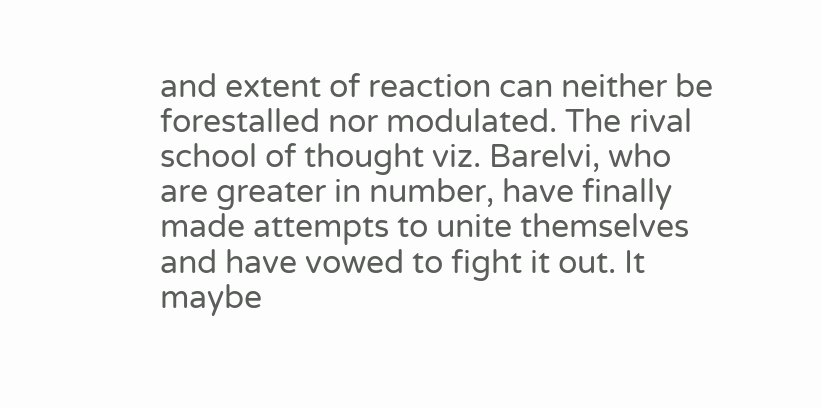and extent of reaction can neither be forestalled nor modulated. The rival school of thought viz. Barelvi, who are greater in number, have finally made attempts to unite themselves and have vowed to fight it out. It maybe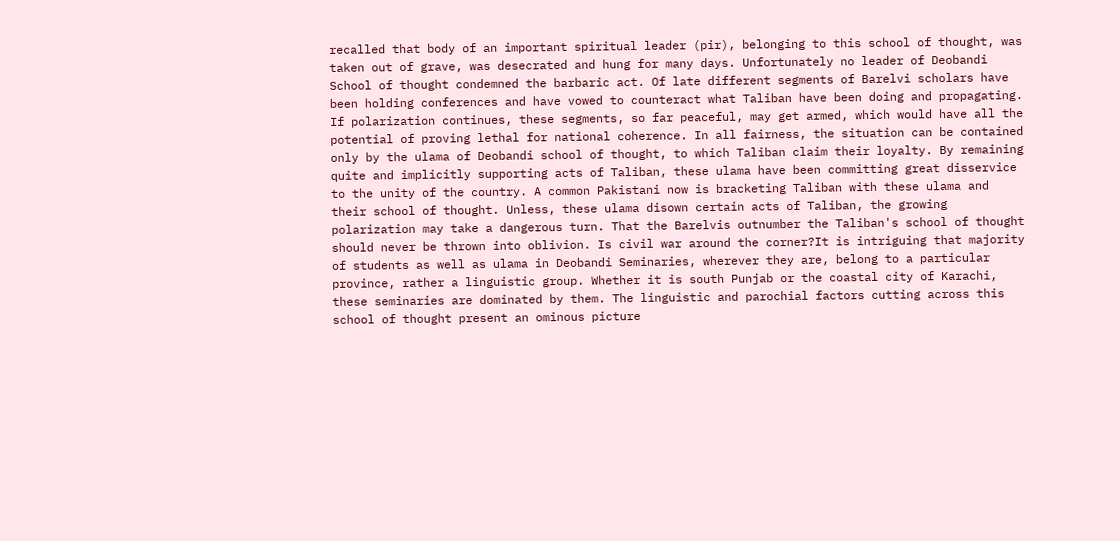recalled that body of an important spiritual leader (pir), belonging to this school of thought, was taken out of grave, was desecrated and hung for many days. Unfortunately no leader of Deobandi School of thought condemned the barbaric act. Of late different segments of Barelvi scholars have been holding conferences and have vowed to counteract what Taliban have been doing and propagating. If polarization continues, these segments, so far peaceful, may get armed, which would have all the potential of proving lethal for national coherence. In all fairness, the situation can be contained only by the ulama of Deobandi school of thought, to which Taliban claim their loyalty. By remaining quite and implicitly supporting acts of Taliban, these ulama have been committing great disservice to the unity of the country. A common Pakistani now is bracketing Taliban with these ulama and their school of thought. Unless, these ulama disown certain acts of Taliban, the growing polarization may take a dangerous turn. That the Barelvis outnumber the Taliban's school of thought should never be thrown into oblivion. Is civil war around the corner?It is intriguing that majority of students as well as ulama in Deobandi Seminaries, wherever they are, belong to a particular province, rather a linguistic group. Whether it is south Punjab or the coastal city of Karachi, these seminaries are dominated by them. The linguistic and parochial factors cutting across this school of thought present an ominous picture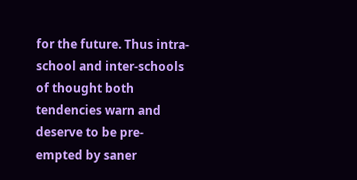for the future. Thus intra-school and inter-schools of thought both tendencies warn and deserve to be pre-empted by saner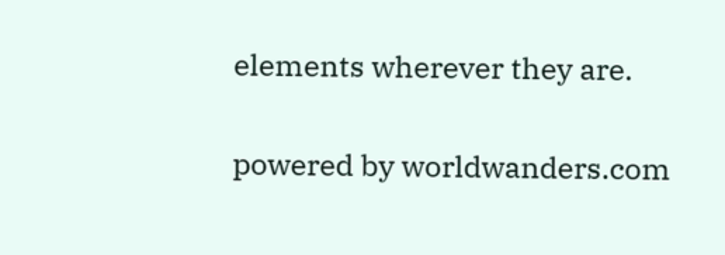elements wherever they are.


powered by worldwanders.com